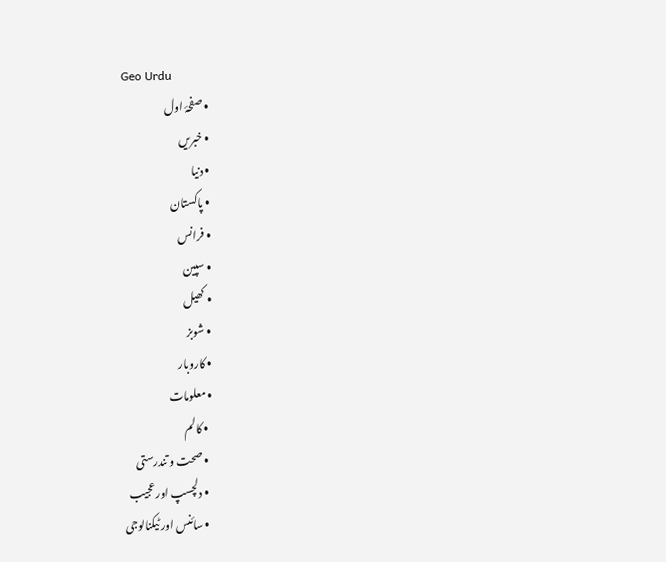Geo Urdu
  • صفحۂ اول
  • خبریں
  • دنیا
  • پاکستان
  • فرانس
  • سپین
  • کھیل
  • شوبز
  • کاروبار
  • معلومات
    • کالم
    • صحت و تندرستی
    • دلچسپ اور عجیب
    • سائنس اور ٹیکنالوجی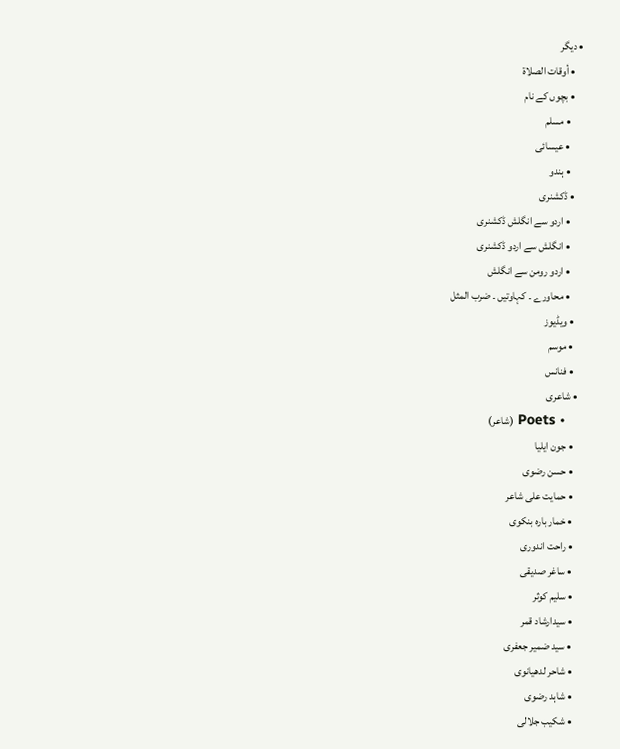• دیگر
    • أوقات الصلاة
    • بچوں کے نام
      • مسلم
      • عیسائی
      • ہندو
    • ڈکشنری
      • اردو سے انگلش ڈکشنری
      • انگلش سے اردو ڈکشنری
      • اردو رومن سے انگلش
      • محاورے ۔ کہاوتیں ۔ ضرب المثل
    • ویڈیوز
    • موسم
    • فنانس
  • شاعری
    • Poets (شاعر)
    • جون ایلیا
    • حسن رضوی
    • حمایت علی شاعر
    • خمار بارہ بنکوی
    • راحت اندوری
    • ساغر صدیقی
    • سلیم کوثر
    • سیدارشاد قمر
    • سید ضمیر جعفری
    • شاحر لدھیانوی
    • شاہد رضوی
    • شکیب جلالی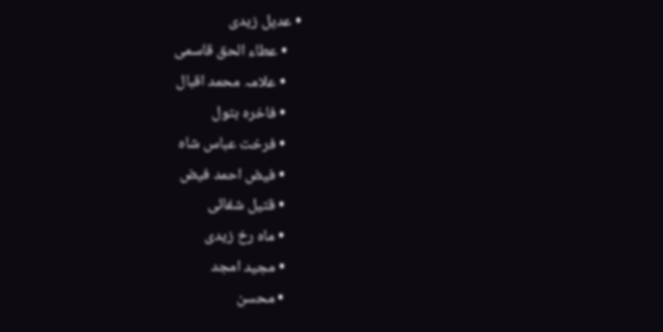• عدیل زیدی
    • عطاء الحق قاسمی
    • علامہ محمد اقبال
    • فاخرہ بتول
    • فرخت عباس شاہ
    • فیض احمد فیض
    • قتیل شفائی
    • ماہ رخ زیدی
    • مجید امجد
    • محسن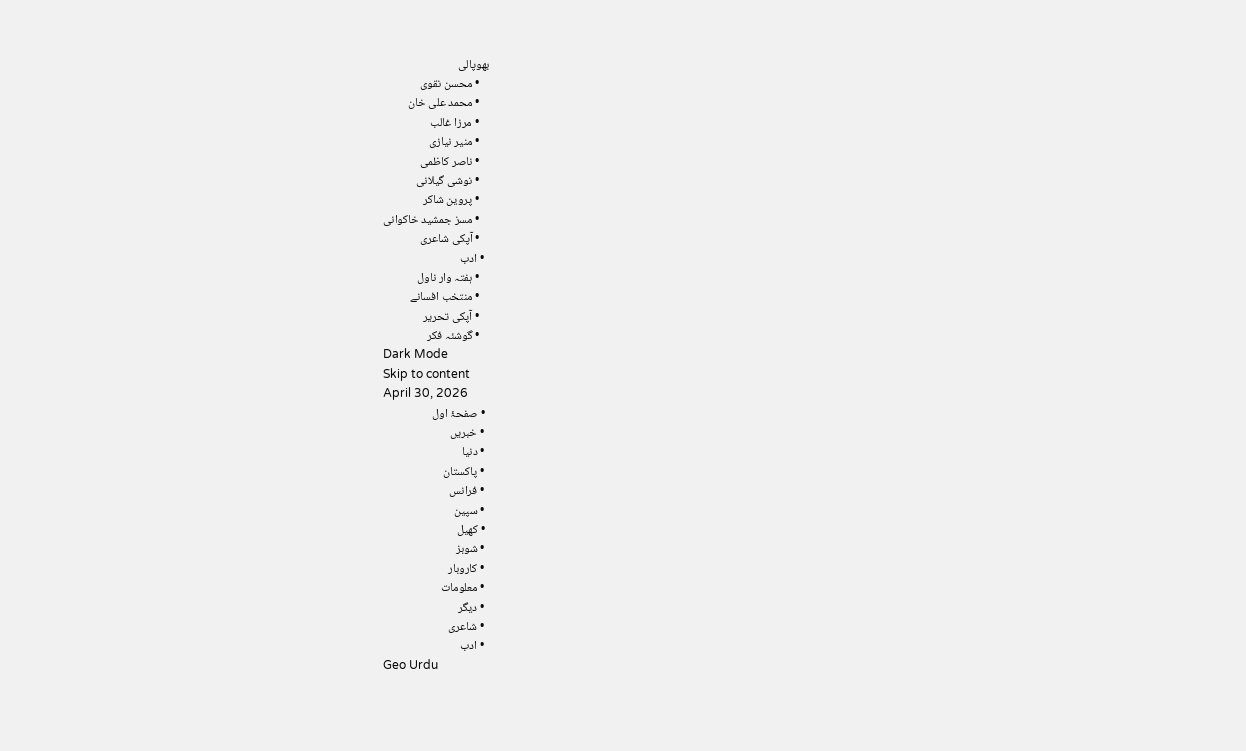بھوپالی
    • محسن نقوی
    • محمد علی خان
    • مرزا غالب
    • منیر نیازی
    • ناصر کاظمی
    • نوشی گیلانی
    • پروین شاکر
    • مسز جمشید خاکوانی
    • آپکی شاعری
  • ادب
    • ہفتہ وار ناول
    • منتخب افسانے
    • آپکی تحریر
    • گوشئہ فکر
Dark Mode
Skip to content
April 30, 2026
  • صفحۂ اول
  • خبریں
  • دنیا
  • پاکستان
  • فرانس
  • سپین
  • کھیل
  • شوبز
  • کاروبار
  • معلومات
  • دیگر
  • شاعری
  • ادب
Geo Urdu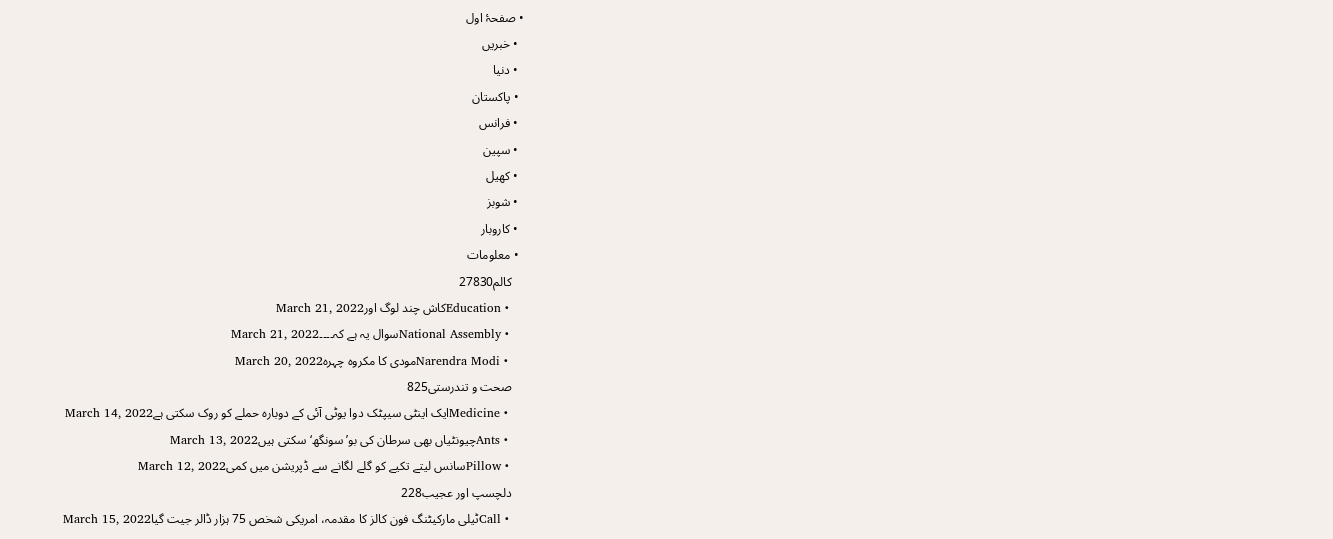• صفحۂ اول
  • خبریں
  • دنیا
  • پاکستان
  • فرانس
  • سپین
  • کھیل
  • شوبز
  • کاروبار
  • معلومات
    کالم27830
    • Educationکاش چند لوگ اورMarch 21, 2022
    • National Assemblyسوال یہ ہے کہ۔۔۔۔March 21, 2022
    • Narendra Modiمودی کا مکروہ چہرہMarch 20, 2022
    صحت و تندرستی825
    • Medicineایک اینٹی سیپٹک دوا یوٹی آئی کے دوبارہ حملے کو روک سکتی ہےMarch 14, 2022
    • Antsچیونٹیاں بھی سرطان کی بو’سونگھ‘ سکتی ہیںMarch 13, 2022
    • Pillowسانس لیتے تکیے کو گلے لگانے سے ڈپریشن میں کمیMarch 12, 2022
    دلچسپ اور عجیب228
    • Callٹیلی مارکیٹنگ فون کالز کا مقدمہ، امریکی شخص 75 ہزار ڈالر جیت گیاMarch 15, 2022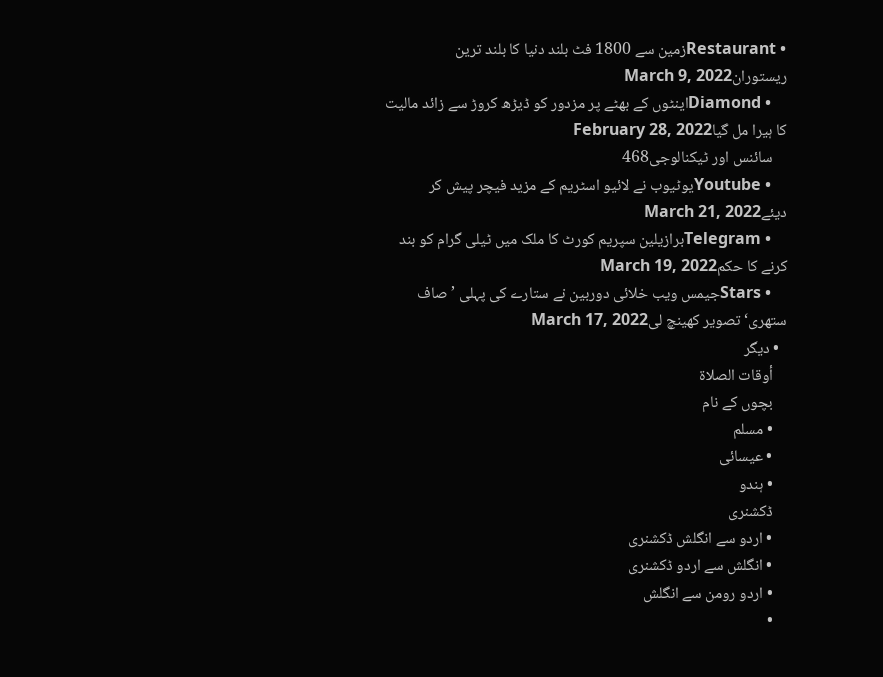• Restaurantزمین سے 1800 فٹ بلند دنیا کا بلند ترین ریستورانMarch 9, 2022
    • Diamondاینٹوں کے بھٹے پر مزدور کو ڈیڑھ کروڑ سے زائد مالیت کا ہیرا مل گیاFebruary 28, 2022
    سائنس اور ٹیکنالوجی468
    • Youtubeیوٹیوب نے لائیو اسٹریم کے مزید فیچر پیش کر دیئےMarch 21, 2022
    • Telegramبرازیلین سپریم کورٹ کا ملک میں ٹیلی گرام کو بند کرنے کا حکمMarch 19, 2022
    • Starsجیمس ویب خلائی دوربین نے ستارے کی پہلی ’صاف ستھری‘ تصویر کھینچ لیMarch 17, 2022
  • دیگر
    أوقات الصلاة
    بچوں کے نام
    • مسلم
    • عیسائی
    • ہندو
    ڈکشنری
    • اردو سے انگلش ڈکشنری
    • انگلش سے اردو ڈکشنری
    • اردو رومن سے انگلش
    •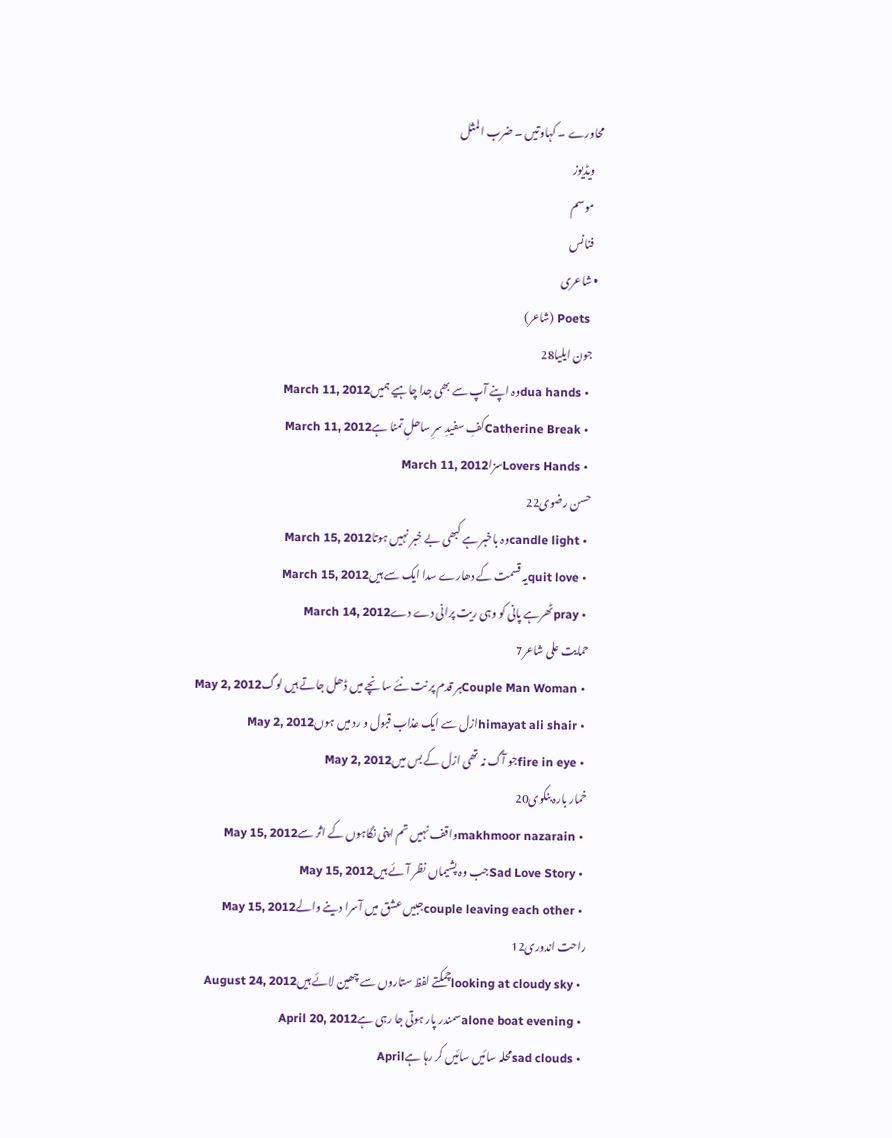محاورے ۔ کہاوتیں ۔ ضرب المثل
    ویڈیوز
    موسم
    فنانس
  • شاعری
    Poets (شاعر)
    جون ایلیا28
    • dua handsوہ اپنے آپ سے بھی جدا چاہیے ہمیںMarch 11, 2012
    • Catherine Breakکفِ سفیدِ سرِ ساحلِ تمنا ہےMarch 11, 2012
    • Lovers HandsسزاMarch 11, 2012
    حسن رضوی22
    • candle lightوہ باخبر ہے کبھی بے خبر نہیں ہوتاMarch 15, 2012
    • quit loveیہ قسمت کے دھارے سدا ایک سے ہیںMarch 15, 2012
    • prayٹھرہے پانی کو وہی ریت پرانی دے دےMarch 14, 2012
    حمایت علی شاعر7
    • Couple Man Womanہر قدم پر نت نئے سانچے میں ڈھل جاتے ہیں لوگMay 2, 2012
    • himayat ali shairازل سے ایک عذاب قبول و رد میں ہوںMay 2, 2012
    • fire in eyeجو آگ نہ تھی ازل کے بس میںMay 2, 2012
    خمار بارہ بنکوی20
    • makhmoor nazarainواقف نہیں تم اپنی نگاہوں کے اثر سےMay 15, 2012
    • Sad Love Storyجب وہ پشیماں نظر آئے ہیںMay 15, 2012
    • couple leaving each otherجبیں عشق میں آسرا دینے والےMay 15, 2012
    راحت اندوری12
    • looking at cloudy skyچمکتے لفظ ستاروں سے چھین لائے ہیںAugust 24, 2012
    • alone boat eveningسمندر پار ہوتی جا رہی ہےApril 20, 2012
    • sad cloudsمحلہ سائیں سائیں کر رہا ہےApril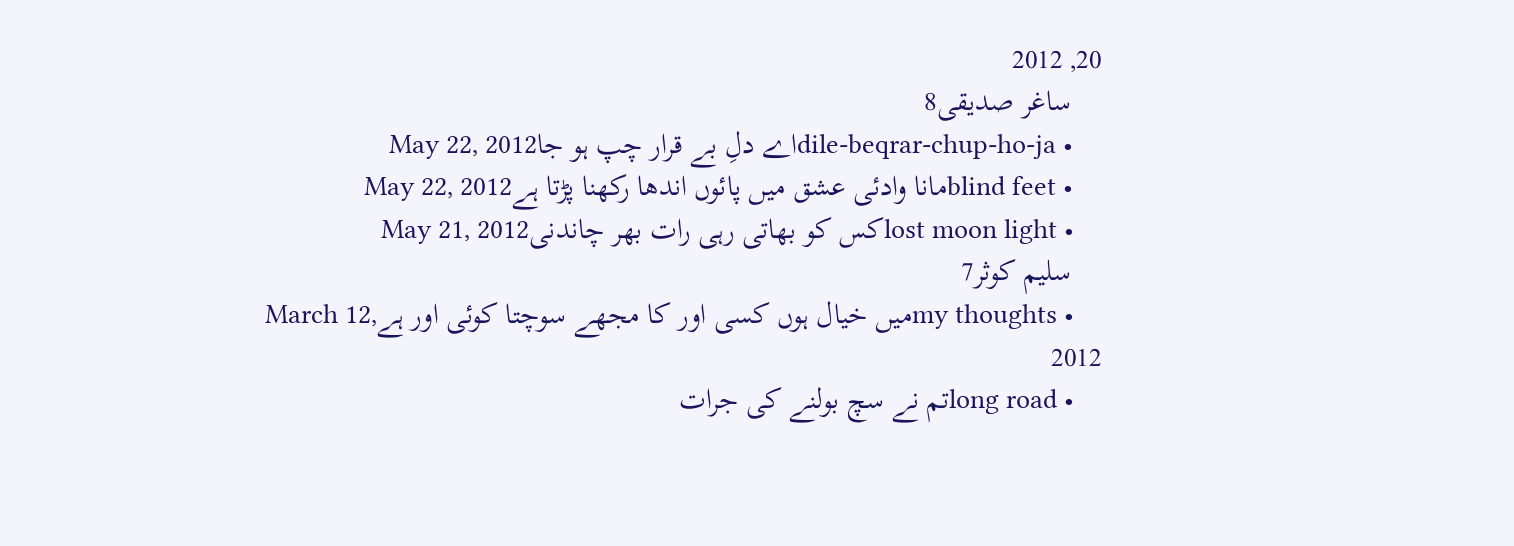20, 2012
    ساغر صدیقی8
    • dile-beqrar-chup-ho-jaاے دلِ بے قرار چپ ہو جاMay 22, 2012
    • blind feetمانا وادئی عشق میں پائوں اندھا رکھنا پڑتا ہےMay 22, 2012
    • lost moon lightکس کو بھاتی رہی رات بھر چاندنیMay 21, 2012
    سلیم کوثر7
    • my thoughtsمیں خیال ہوں کسی اور کا مجھے سوچتا کوئی اور ہےMarch 12, 2012
    • long roadتم نے سچ بولنے کی جرات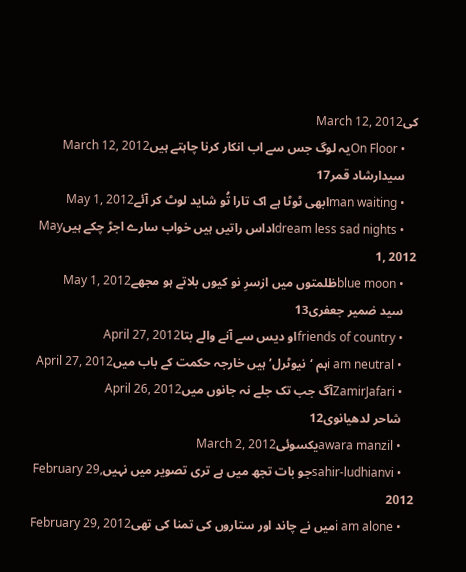کیMarch 12, 2012
    • On Floorیہ لوگ جس سے اب انکار کرنا چاہتے ہیںMarch 12, 2012
    سیدارشاد قمر17
    • man waitingابھی ٹوٹا ہے اک تارا تُو شاید لوٹ کر آئےMay 1, 2012
    • dream less sad nightsاداس راتیں ہیں خواب سارے اجڑ چکے ہیںMay 1, 2012
    • blue moonظلمتوں میں ازسرِ نو کیوں بلاتے ہو مجھےMay 1, 2012
    سید ضمیر جعفری13
    • friends of countryاو دیس سے آنے والے بتاApril 27, 2012
    • i am neutralہم ‘نیوٹرل’ ہیں خارجہ حکمت کے باب میںApril 27, 2012
    • ZamirJafariآگ جب تک جلے نہ جانوں میںApril 26, 2012
    شاحر لدھیانوی12
    • awara manzilیکسوئیMarch 2, 2012
    • sahir-ludhianviجو بات تجھ میں ہے تری تصویر میں نہیںFebruary 29, 2012
    • i am aloneمیں نے چاند اور ستاروں کی تمنا کی تھیFebruary 29, 2012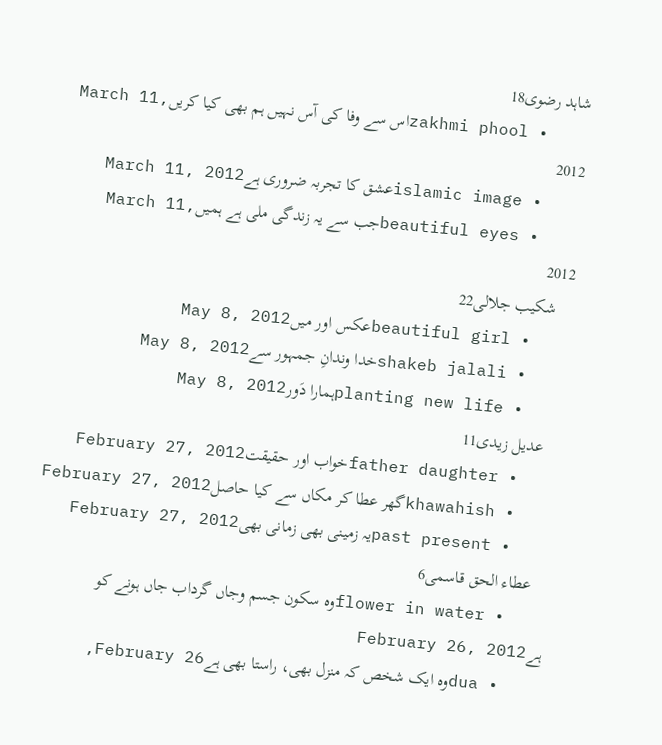شاہد رضوی18
    • zakhmi phoolاس سے وفا کی آس نہیں ہم بھی کیا کریںMarch 11, 2012
    • islamic imageعشق کا تجربہ ضروری ہےMarch 11, 2012
    • beautiful eyesجب سے یہ زندگی ملی ہے ہمیںMarch 11, 2012
    شکیب جلالی22
    • beautiful girlعکس اور میںMay 8, 2012
    • shakeb jalaliخدا وندانِ جمہور سےMay 8, 2012
    • planting new lifeہمارا دَورMay 8, 2012
    عدیل زیدی11
    • father daughterخواب اور حقیقتFebruary 27, 2012
    • khawahishگھر عطا کر مکاں سے کیا حاصلFebruary 27, 2012
    • past presentیہ زمینی بھی زمانی بھیFebruary 27, 2012
    عطاء الحق قاسمی6
    • flower in waterوہ سکون جسم وجاں گرداب جاں ہونے کو ہےFebruary 26, 2012
    • duaوہ ایک شخص کہ منزل بھی، راستا بھی ہےFebruary 26,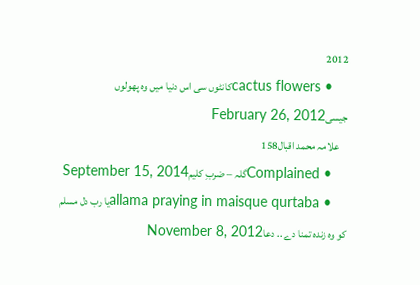2012
    • cactus flowersکانٹوں سی اس دنیا میں وہ پھولوں جیسیFebruary 26, 2012
    علامہ محمد اقبال158
    • Complainedگلہ – ضربِ کلیمSeptember 15, 2014
    • allama praying in maisque qurtabaیا رب دل مسلم کو وہ زندہ تمنا دے .. دعاNovember 8, 2012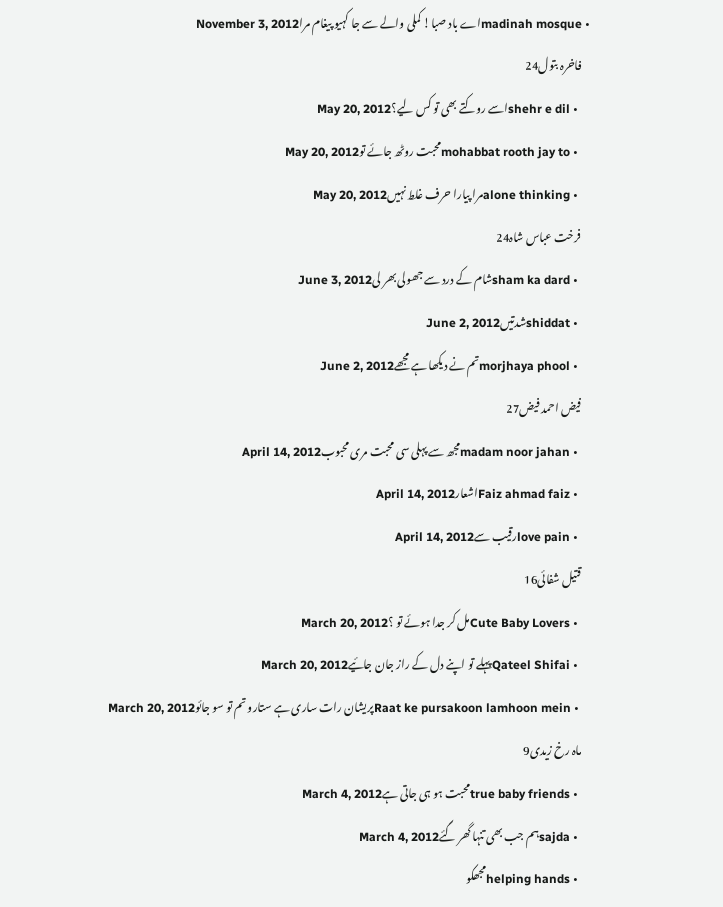• madinah mosqueاے باد صبا! کملی والے سے جا کہیو پیغام مراNovember 3, 2012
    فاخرہ بتول24
    • shehr e dilاسے روکتے بھی تو کس لیے؟May 20, 2012
    • mohabbat rooth jay toمحبت روٹھ جائے توMay 20, 2012
    • alone thinkingمرا پیارا حرف غلط نہیںMay 20, 2012
    فرخت عباس شاہ24
    • sham ka dardشام کے درد سے جھولی بھر لیJune 3, 2012
    • shiddatشدتیںJune 2, 2012
    • morjhaya phoolتم نے دیکھا ہے مجھےJune 2, 2012
    فیض احمد فیض27
    • madam noor jahanمجھ سے پہلی سی محبت مری محبوبApril 14, 2012
    • Faiz ahmad faizاشعارApril 14, 2012
    • love painرقیب سےApril 14, 2012
    قتیل شفائی16
    • Cute Baby Loversمل کر جدا ہوئے تو ؟March 20, 2012
    • Qateel Shifaiپہلے تو اپنے دل کے راز جان جائیےMarch 20, 2012
    • Raat ke pursakoon lamhoon meinپریشان رات ساری ہے ستارو تم تو سو جائوMarch 20, 2012
    ماہ رخ زیدی9
    • true baby friendsمحبت ہو ہی جاتی ہےMarch 4, 2012
    • sajdaہم جب بھی تنہا گھر گئےMarch 4, 2012
    • helping handsمجھکو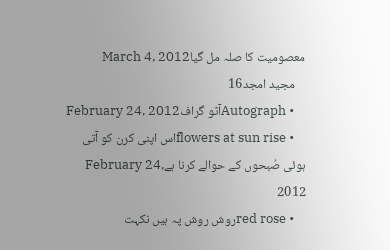معصومیت کا صلہ مل گیاMarch 4, 2012
    مجید امجد16
    • Autographآٹو گرافFebruary 24, 2012
    • flowers at sun riseاس اپنی کرن کو آتی ہوئی صُبحوں کے حوالے کرنا ہےFebruary 24, 2012
    • red roseروش روش پہ ہیں نکہت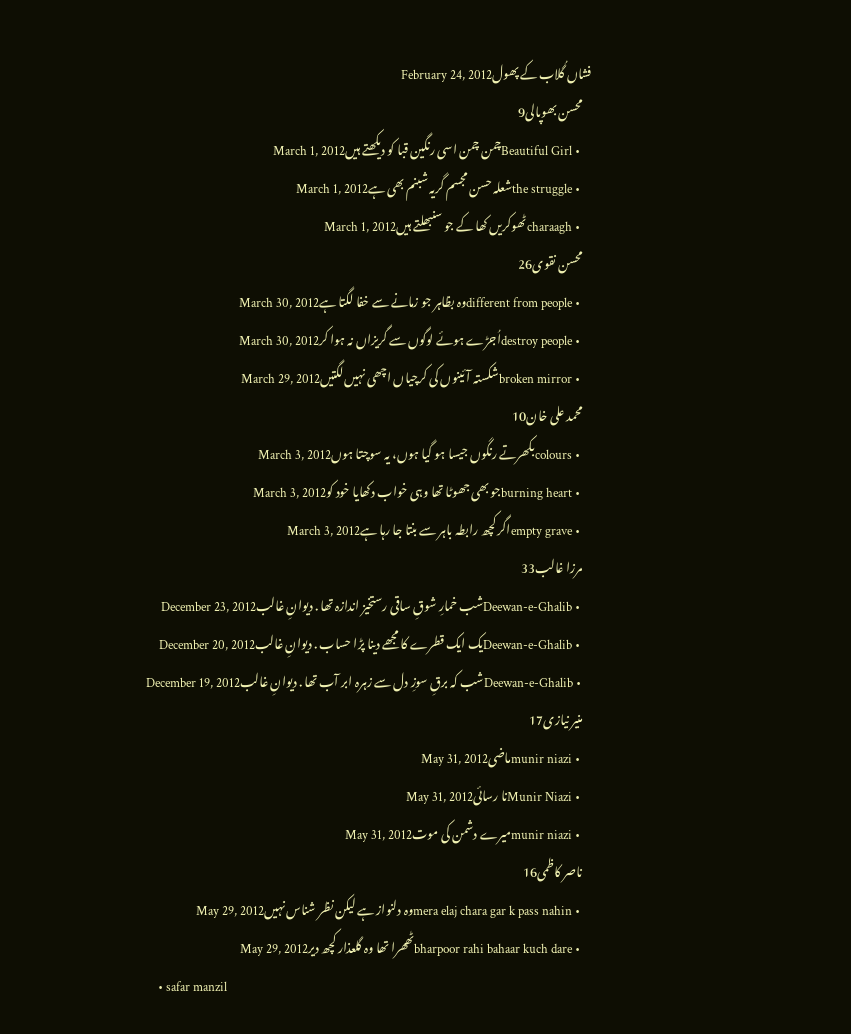فشاں گُلاب کے پھولFebruary 24, 2012
    محسن بھوپالی9
    • Beautiful Girlچمن چمن اسی رنگین قبا کو دیکھتے ہیںMarch 1, 2012
    • the struggleشعلہ حسن مجسم گریہ شبنم بھی ہےMarch 1, 2012
    • charaaghٹھوکریں کھا کے جو سنبھلتے ہیںMarch 1, 2012
    محسن نقوی26
    • different from peopleوہ بظاہر جو زمانے سے خفا لگتا ہےMarch 30, 2012
    • destroy peopleاُجڑے ہوئے لوگوں سے گریزاں نہ ہوا کرMarch 30, 2012
    • broken mirrorشکستہ آئینوں کی کرچیاں اچھی نہیں لگتیںMarch 29, 2012
    محمد علی خان10
    • coloursبکھرتے رنگوں جیسا ہو گیا ہوں، یہ سوچتا ہوںMarch 3, 2012
    • burning heartجو بھی جھوٹا تھا وہی خواب دکھایا خود کوMarch 3, 2012
    • empty graveاگر کچھ رابطہ باہر سے بنتا جا رہا ہےMarch 3, 2012
    مرزا غالب33
    • Deewan-e-Ghalibشب خمارِ شوقِ ساقی رستخیز اندازہ تھا . دیوانِ غالبDecember 23, 2012
    • Deewan-e-Ghalibیک ایک قطرے کا مجھے دینا پڑا حساب . دیوانِ غالبDecember 20, 2012
    • Deewan-e-Ghalibشب کہ برقِ سوزِ دل سے زہرہ ابر آب تھا . دیوانِ غالبDecember 19, 2012
    منیر نیازی17
    • munir niaziماضیMay 31, 2012
    • Munir Niaziنا رسائیMay 31, 2012
    • munir niaziمیرے دشمن کی موتMay 31, 2012
    ناصر کاظمی16
    • mera elaj chara gar k pass nahinوہ دلنواز ہے لیکن نظر شناس نہیںMay 29, 2012
    • bharpoor rahi bahaar kuch dareٹھھرا تھا وہ گلعذار کچھ دیرMay 29, 2012
    • safar manzil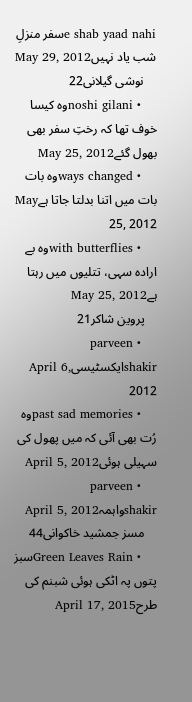e shab yaad nahiسفر منزلِ شب یاد نہیںMay 29, 2012
    نوشی گیلانی22
    • noshi gilaniوہ کیسا خوف تھا کہ رختِ سفر بھی بھول گئےMay 25, 2012
    • ways changedوہ بات بات میں اتنا بدلتا جاتا ہےMay 25, 2012
    • with butterfliesوہ بے ارادہ سہی، تتلیوں میں رہتا ہےMay 25, 2012
    پروین شاکر21
    • parveen shakirایکسٹیسیApril 6, 2012
    • past sad memoriesوہ رُت بھی آئی کہ میں پھول کی سہیلی ہوئیApril 5, 2012
    • parveen shakirواہمہApril 5, 2012
    مسز جمشید خاکوانی44
    • Green Leaves Rainسبز پتوں پہ اٹکی ہوئی شبنم کی طرحApril 17, 2015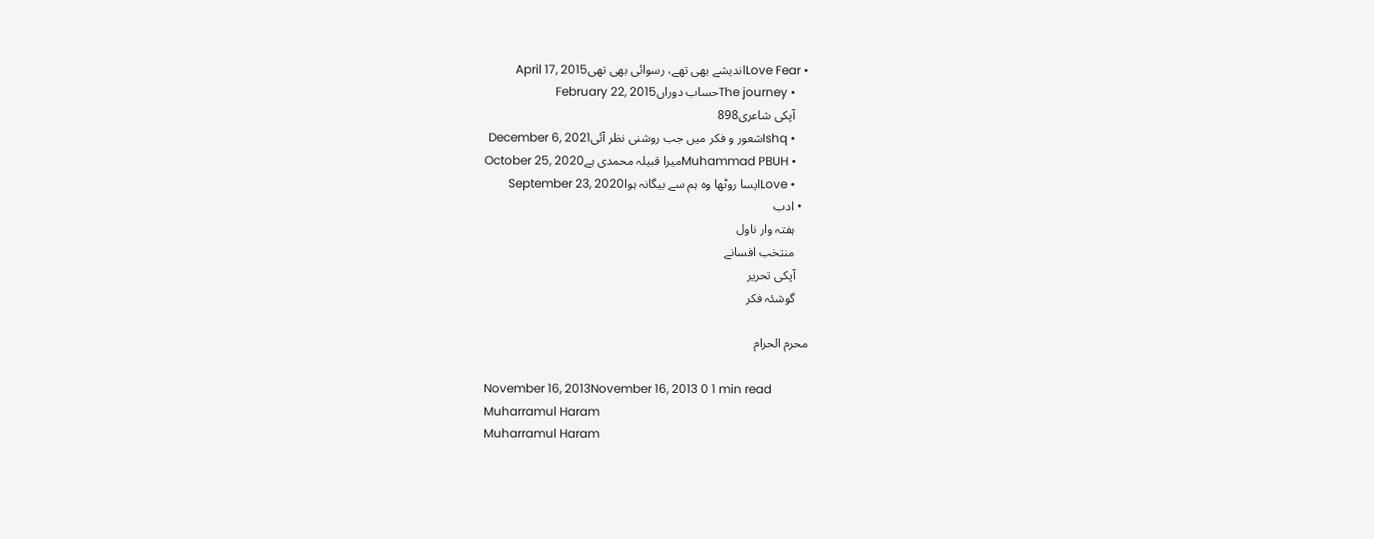• Love Fearاندیشے بھی تھے، رسوائی بھی تھیApril 17, 2015
    • The journeyحساب دوراںFebruary 22, 2015
    آپکی شاعری898
    • Ishqشعور و فکر میں جب روشنی نظر آئیDecember 6, 2021
    • Muhammad PBUHمیرا قبیلہ محمدی ہےOctober 25, 2020
    • Loveایسا روٹھا وہ ہم سے بیگانہ ہواSeptember 23, 2020
  • ادب
    ہفتہ وار ناول
    منتخب افسانے
    آپکی تحریر
    گوشئہ فکر

محرم الحرام

November 16, 2013November 16, 2013 0 1 min read
Muharramul Haram
Muharramul Haram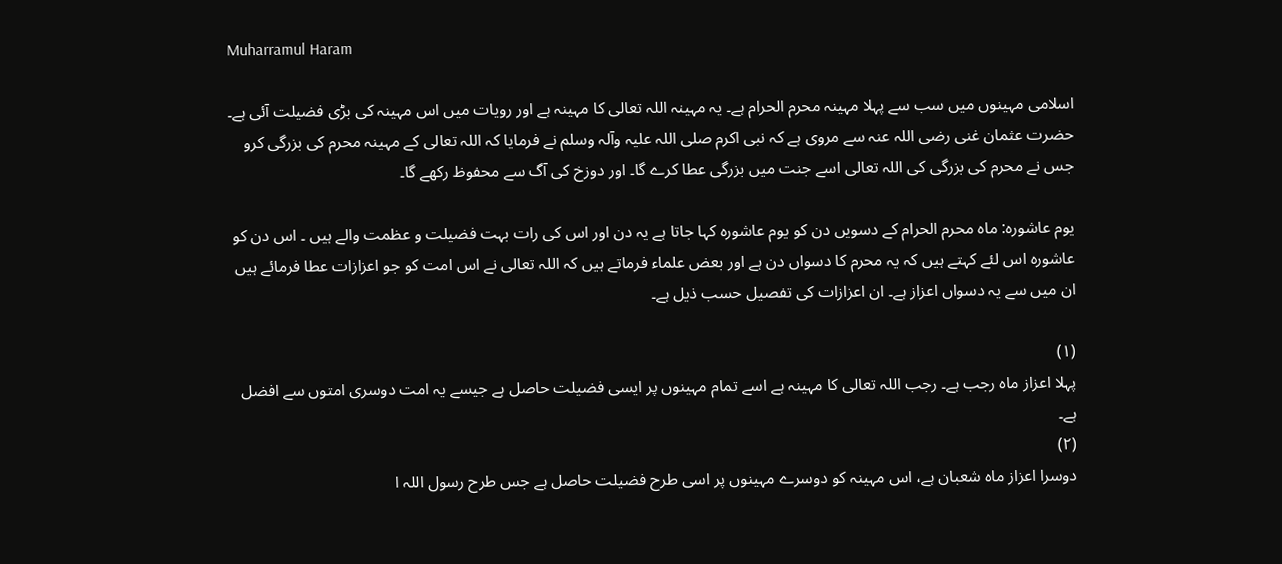Muharramul Haram

اسلامی مہینوں میں سب سے پہلا مہینہ محرم الحرام ہے۔ یہ مہینہ اللہ تعالی کا مہینہ ہے اور رویات میں اس مہینہ کی بڑی فضیلت آئی ہے۔ حضرت عثمان غنی رضی اللہ عنہ سے مروی ہے کہ نبی اکرم صلی اللہ علیہ وآلہ وسلم نے فرمایا کہ اللہ تعالی کے مہینہ محرم کی بزرگی کرو جس نے محرم کی بزرگی کی اللہ تعالی اسے جنت میں بزرگی عطا کرے گا۔ اور دوزخ کی آگ سے محفوظ رکھے گا۔

یوم عاشورہ: ماہ محرم الحرام کے دسویں دن کو یوم عاشورہ کہا جاتا ہے یہ دن اور اس کی رات بہت فضیلت و عظمت والے ہیں ۔ اس دن کو عاشورہ اس لئے کہتے ہیں کہ یہ محرم کا دسواں دن ہے اور بعض علماء فرماتے ہیں کہ اللہ تعالی نے اس امت کو جو اعزازات عطا فرمائے ہیں ان میں سے یہ دسواں اعزاز ہے۔ ان اعزازات کی تفصیل حسب ذیل ہے۔

(١)
پہلا اعزاز ماہ رجب ہے۔ رجب اللہ تعالی کا مہینہ ہے اسے تمام مہینوں پر ایسی فضیلت حاصل ہے جیسے یہ امت دوسری امتوں سے افضل ہے۔
(٢)
دوسرا اعزاز ماہ شعبان ہے، اس مہینہ کو دوسرے مہینوں پر اسی طرح فضیلت حاصل ہے جس طرح رسول اللہ ا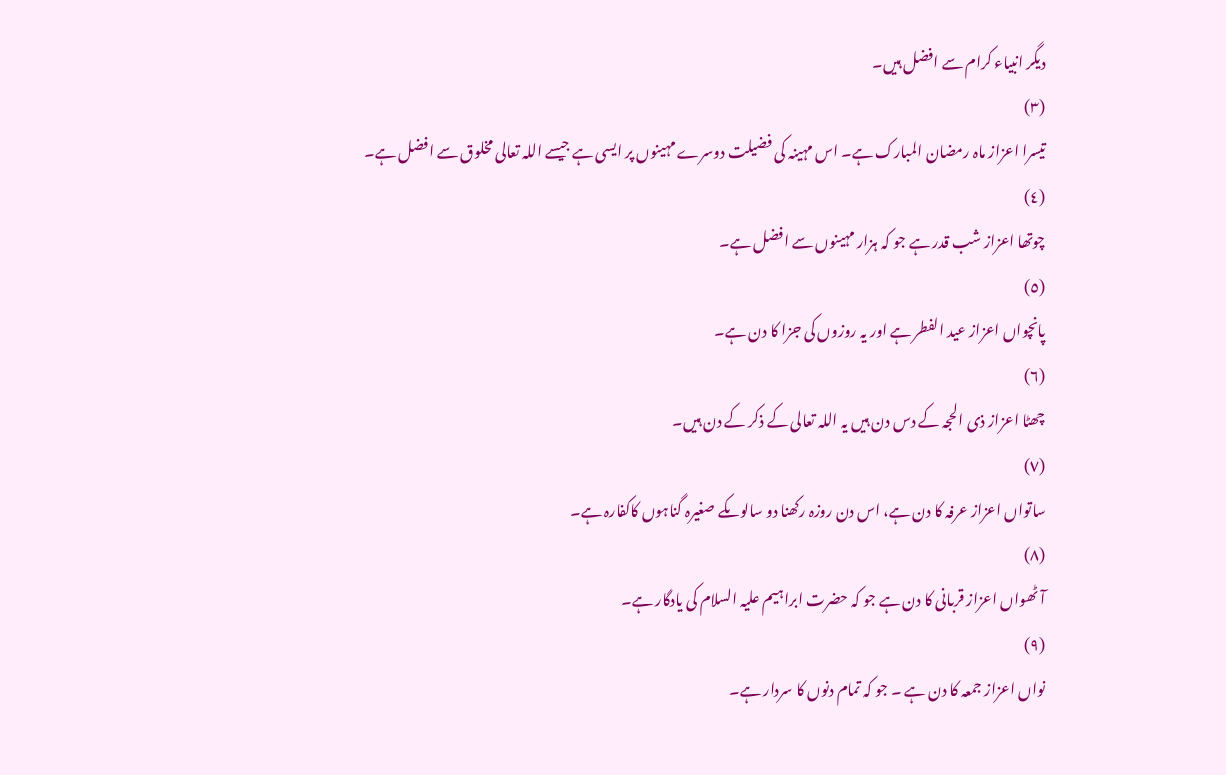دیگر انبیاء کرام سے افضل ہیں۔
(٣)
تیسرا اعزاز ماہ رمضان المبارک ہے۔ اس مہینہ کی فضیلت دوسرے مہینوں پر ایسی ہے جیسے اللہ تعالی مخلوق سے افضل ہے۔
(٤)
چوتھا اعزاز شب قدر ہے جو کہ ہزار مہینوں سے افضل ہے۔
(٥)
پانچواں اعزاز عید الفطر ہے اور یہ روزوں کی جزا کا دن ہے۔
(٦)
چھٹا اعزاز ذی الحجہ کے دس دن ہیں یہ اللہ تعالی کے ذکر کے دن ہیں۔
(٧)
ساتواں اعزاز عرفہ کا دن ہے، اس دن روزہ رکھنا دو سالوںکے صغیرہ گناہوں کاکفارہ ہے۔
(٨)
آٹھواں اعزاز قربانی کا دن ہے جو کہ حضرت ابراہیم علیہ السلام کی یادگار ہے۔
(٩)
نواں اعزاز جمعہ کا دن ہے ۔ جو کہ تمام دنوں کا سردار ہے۔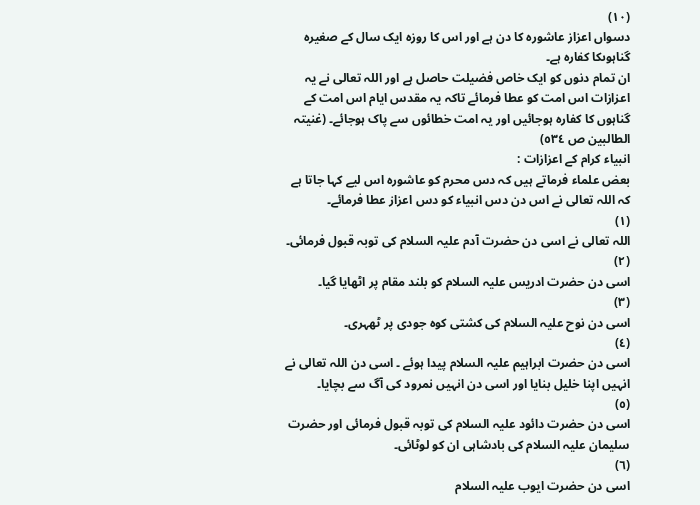(١٠)
دسواں اعزاز عاشورہ کا دن ہے اور اس کا روزہ ایک سال کے صغیرہ گناہوںکا کفارہ ہے۔
ان تمام دنوں کو ایک خاص فضیلت حاصل ہے اور اللہ تعالی نے یہ اعزازات اس امت کو عطا فرمائے تاکہ یہ مقدس ایام اس امت کے گناہوں کا کفارہ ہوجائیں اور یہ امت خطائوں سے پاک ہوجائے۔ (غنیتہ الطالبین ص ٥٣٤)
انبیاء کرام کے اعزازات :
بعض علماء فرماتے ہیں کہ دس محرم کو عاشورہ اس لیے کہا جاتا ہے کہ اللہ تعالی نے اس دن دس انبیاء کو دس اعزاز عطا فرمائے۔
(١)
اللہ تعالی نے اسی دن حضرت آدم علیہ السلام کی توبہ قبول فرمائی۔
(٢)
اسی دن حضرت ادریس علیہ السلام کو بلند مقام پر اٹھایا گیا۔
(٣)
اسی دن نوح علیہ السلام کی کشتی کوہ جودی پر ٹھہری۔
(٤)
اسی دن حضرت ابراہیم علیہ السلام پیدا ہوئے ۔ اسی دن اللہ تعالی نے انہیں اپنا خلیل بنایا اور اسی دن انہیں نمرود کی آگ سے بچایا۔
(٥)
اسی دن حضرت دائود علیہ السلام کی توبہ قبول فرمائی اور حضرت سلیمان علیہ السلام کی بادشاہی ان کو لوٹائی۔
(٦)
اسی دن حضرت ایوب علیہ السلام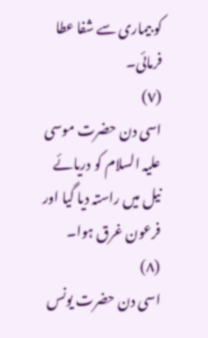کو بیماری سے شفا عطا فرمائی۔
(٧)
اسی دن حضرت موسی علیہ السلام کو دریائے نیل میں راستہ دیا گیا اور فرعون غرق ہوا۔
(٨)
اسی دن حضرت یونس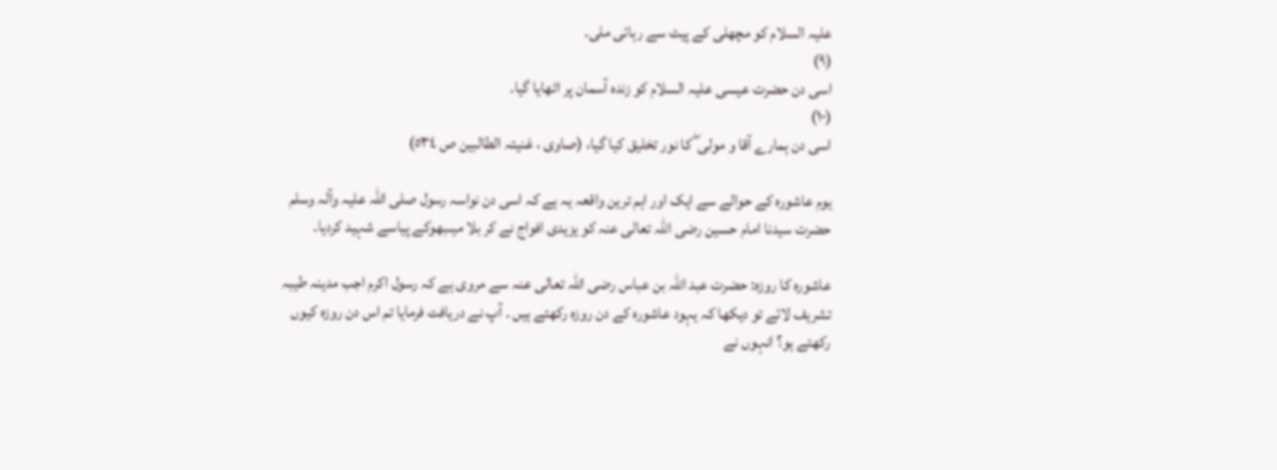علیہ السلام کو مچھلی کے پیٹ سے رہائی ملی۔
(٩)
اسی دن حضرت عیسی علیہ السلام کو زندہ آسمان پر اٹھایا گیا۔
(١٠)
اسی دن ہمارے آقا و مولی ۖ کا نور تخلیق کیا گیا، (صاوی ، غنیتہ الطالبین ص ٥٣٤)

یوم عاشورہ کے حوالے سے ایک اور اہم ترین واقعہ یہ ہے کہ اسی دن نواسہ رسول صلی اللہ علیہ وآلہ وسلم حضرت سیدنا امام حسین رضی اللہ تعالی عنہ کو یزیدی افواج نے کر بلا میںبھوکے پیاسے شہید کردیا۔

عاشورہ کا روزہ: حضرت عبد اللہ بن عباس رضی اللہ تعالی عنہ سے مروی ہے کہ رسول اکرم اجب مدینہ طیبہ تشریف لائے تو دیکھا کہ یہود عاشورہ کے دن روزہ رکھتے ہیں ۔ آپ نے دریافت فرمایا تم اس دن روزہ کیوں رکھتے ہو؟ انہوں نے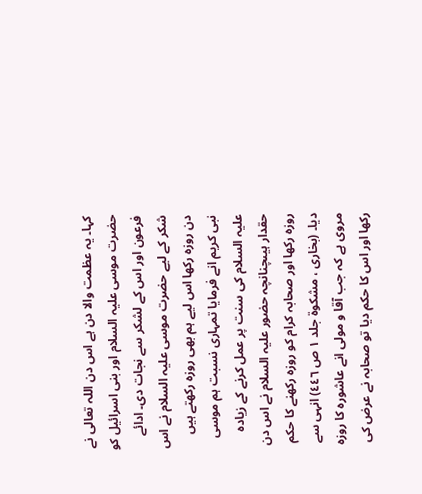کہا۔ یہ عظمت والا دن ہے اس دن اللہ تعالی نے حضرت موسی علیہ السلام اور بنی اسرائیل کو فرعون اور اس کے لشکر سے نجات دی۔ ادائے شکر کے لیے حضرت موسی علیہ السلام نے اس دن روزہ رکھا اس لیے ہم بھی روزہ رکھتے ہیں نبی کریم انے فرمایا تمہاری نسبت ہم موسی علیہ السلام کی سنت پر عمل کرنے کے زیادہ حقدار ہیںچنانچہ حضور علیہ السلام نے اس دن روزہ رکھا اور صحابہ کرام کو روزہ رکھنے کا حکم دیا۔ (بخاری ، مشکوة جلد ١ ص ٤٤٦) انہی سے مروی ہے کہ جب آقا و مولی انے عاشورہ کا روزہ رکھا اور اس کا حکم دیا تو صحابہ نے عرض کی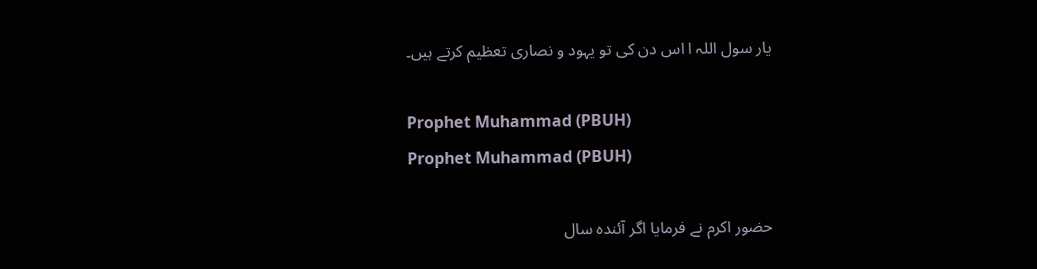یار سول اللہ ا اس دن کی تو یہود و نصاری تعظیم کرتے ہیں۔

Prophet Muhammad (PBUH)
Prophet Muhammad (PBUH)

حضور اکرم نے فرمایا اگر آئندہ سال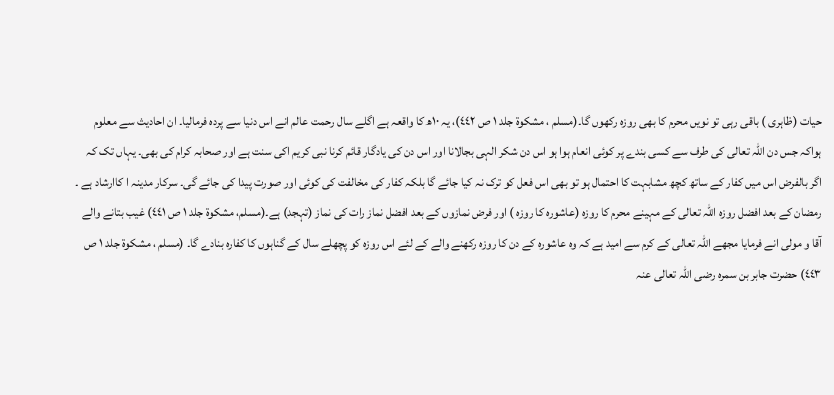حیات (ظاہری ) باقی رہی تو نویں محرم کا بھی روزہ رکھوں گا۔(مسلم ، مشکوة جلد ١ ص ٤٤٢)، یہ ١٠ھ کا واقعہ ہے اگلے سال رحمت عالم انے اس دنیا سے پردہ فرمالیا۔ ان احادیث سے معلوم ہواکہ جس دن اللہ تعالی کی طرف سے کسی بندے پر کوئی انعام ہوا ہو اس دن شکر الہی بجالانا اور اس دن کی یادگار قائم کرنا نبی کریم اکی سنت ہے اور صحابہ کرام کی بھی۔ یہاں تک کہ اگر بالفرض اس میں کفار کے ساتھ کچھ مشابہت کا احتمال ہو تو بھی اس فعل کو ترک نہ کیا جائے گا بلکہ کفار کی مخالفت کی کوئی اور صورت پیدا کی جائے گی۔ سرکار مدینہ ا کاارشاد ہے ۔ رمضان کے بعد افضل روزہ اللہ تعالی کے مہینے محرم کا روزہ (عاشورہ کا روزہ ) اور فرض نمازوں کے بعد افضل نماز رات کی نماز (تہجد) ہے۔(مسلم، مشکوة جلد ١ ص ٤٤١) غیب بتانے والے آقا و مولی انے فرمایا مجھے اللہ تعالی کے کرم سے امید ہے کہ وہ عاشورہ کے دن کا روزہ رکھنے والے کے لئے اس روزہ کو پچھلے سال کے گناہوں کا کفارہ بنادے گا۔ (مسلم ، مشکوة جلد ١ ص ٤٤٣) حضرت جابر بن سمرہ رضی اللہ تعالی عنہ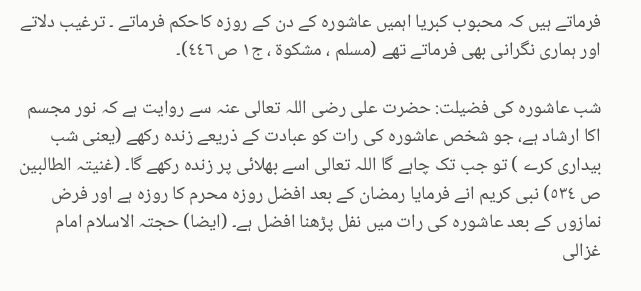فرماتے ہیں کہ محبوب کبریا اہمیں عاشورہ کے دن کے روزہ کاحکم فرماتے ۔ ترغیب دلاتے اور ہماری نگرانی بھی فرماتے تھے (مسلم ، مشکوة ، ج١ ص ٤٤٦)۔

شب عاشورہ کی فضیلت: حضرت علی رضی اللہ تعالی عنہ سے روایت ہے کہ نور مجسم اکا ارشاد ہے، جو شخص عاشورہ کی رات کو عبادت کے ذریعے زندہ رکھے (یعنی شب بیداری کرے ) تو جب تک چاہے گا اللہ تعالی اسے بھلائی پر زندہ رکھے گا۔ (غنیتہ الطالبین ص ٥٣٤) نبی کریم انے فرمایا رمضان کے بعد افضل روزہ محرم کا روزہ ہے اور فرض نمازوں کے بعد عاشورہ کی رات میں نفل پڑھنا افضل ہے۔ (ایضا) حجتہ الاسلام امام غزالی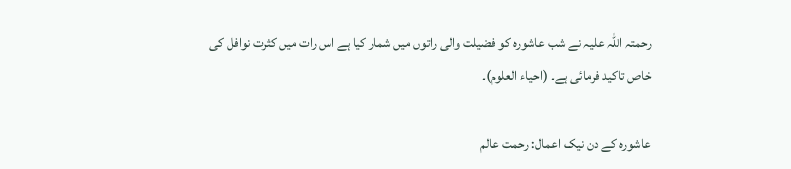رحمتہ اللہ علیہ نے شب عاشورہ کو فضیلت والی راتوں میں شمار کیا ہے اس رات میں کثرت نوافل کی خاص تاکید فرمائی ہے۔ (احیاء العلوم)۔

عاشورہ کے دن نیک اعمال: رحمت عالم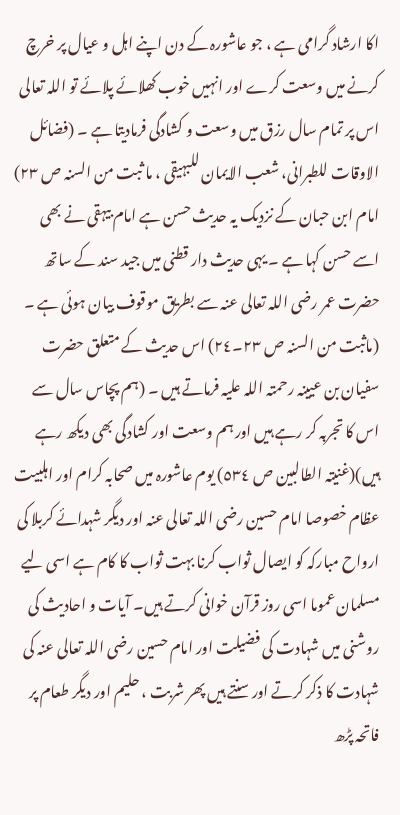اکا ارشاد گرامی ہے ، جو عاشورہ کے دن اپنے اہل و عیال پر خرچ کرنے میں وسعت کرے اور انہیں خوب کھلائے پلائے تو اللہ تعالی اس پر تمام سال رزق میں وسعت و کشادگی فرمادیتا ہے ۔ (فضائل الاوقات للطبرانی، شعب الایمان للبہیقی ، ما ثبت من السنہ ص ٢٣) امام ابن حبان کے نزدیک یہ حدیث حسن ہے امام بیہقی نے بھی اسے حسن کہا ہے ۔ یہی حدیث دار قطنی میں جید سند کے ساتھ حضرت عمر رضی اللہ تعالی عنہ سے بطریق موقوف بیان ہوئی ہے ۔ (ماثبت من السنہ ص ٢٣۔٢٤) اس حدیث کے متعلق حضرت سفیان بن عیینہ رحمتہ اللہ علیہ فرماتے ہیں ۔ (ہم پچاس سال سے اس کا تجربہ کر رہے ہیں اور ہم وسعت اور کشادگی بھی دیکھ رہے ہیں)(غنیتہ الطالبین ص ٥٣٤) یوم عاشورہ میں صحابہ کرام اور اہلبیت عظام خصوصا امام حسین رضی اللہ تعالی عنہ اور دیگر شہدائے کربلا کی ارواح مبارکہ کو ایصال ثواب کرنا بہت ثواب کا کام ہے اسی لیے مسلمان عموما اسی روز قرآن خوانی کرتے ہیں۔ آیات و احادیث کی روشنی میں شہادت کی فضیلت اور امام حسین رضی اللہ تعالی عنہ کی شہادت کا ذکر کرتے اور سنتے ہیں پھر شربت ، حلیم اور دیگر طعام پر فاتحہ پڑھ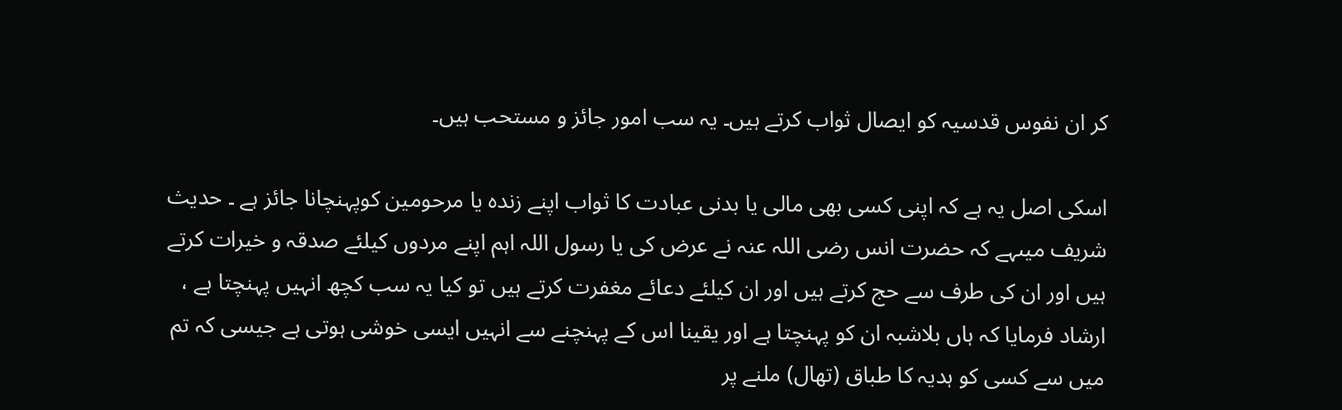کر ان نفوس قدسیہ کو ایصال ثواب کرتے ہیں۔ یہ سب امور جائز و مستحب ہیں۔

اسکی اصل یہ ہے کہ اپنی کسی بھی مالی یا بدنی عبادت کا ثواب اپنے زندہ یا مرحومین کوپہنچانا جائز ہے ۔ حدیث شریف میںہے کہ حضرت انس رضی اللہ عنہ نے عرض کی یا رسول اللہ اہم اپنے مردوں کیلئے صدقہ و خیرات کرتے ہیں اور ان کی طرف سے حج کرتے ہیں اور ان کیلئے دعائے مغفرت کرتے ہیں تو کیا یہ سب کچھ انہیں پہنچتا ہے ، ارشاد فرمایا کہ ہاں بلاشبہ ان کو پہنچتا ہے اور یقینا اس کے پہنچنے سے انہیں ایسی خوشی ہوتی ہے جیسی کہ تم میں سے کسی کو ہدیہ کا طباق (تھال) ملنے پر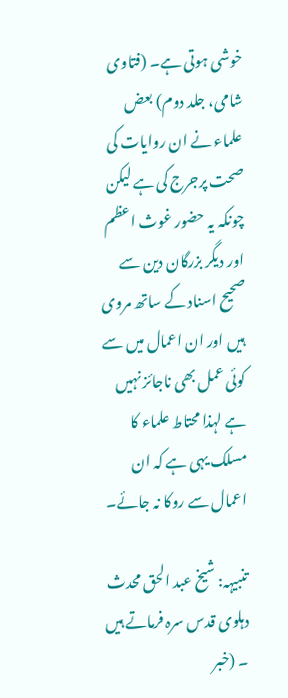خوشی ہوتی ہے۔ (فتاوی شامی، جلد دوم) بعض علماء نے ان روایات کی صحت پرجرج کی ہے لیکن چونکہ یہ حضور غوث اعظم اور دیگر بزرگان دین سے صحیح اسناد کے ساتھ مروی ہیں اور ان اعمال میں سے کوئی عمل بھی ناجائز نہیں ہے لہذا محتاط علماء کا مسلک یہی ہے کہ ان اعمال سے روکا نہ جائے۔

تنبیہہ: شیخ عبد الحق محدث دہلوی قدس سرہ فرماتے ہیں ۔ (خبر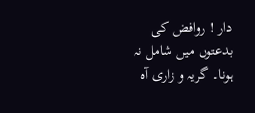دار ! روافض کی بدعتوں میں شامل نہ ہونا۔ گریہ و زاری آہ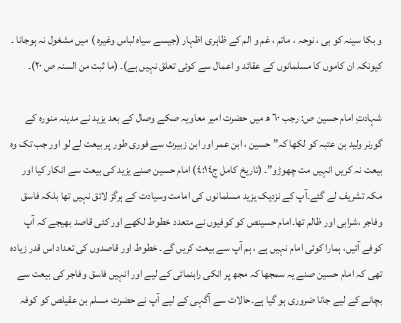و بکا سینہ کو بی ، نوحہ ، ماتم ، غم و الم کے ظاہری اظہار (جیسے سیاہ لباس وغیرہ ) میں مشغول نہ ہوجانا ۔ کیونکہ ان کاموں کا مسلمانوں کے عقائد و اعمال سے کوئی تعلق نہیں ہے)۔ (ما ثبت من السنہ ص ٢٠)۔

شہادتِ امام حسین ص: رجب ٦٠ ھ میں حضرت امیر معاویہ صکے وصال کے بعد یزید نے مدینہ منورہ کے گورنر ولید بن عتبہ کو لکھا کہ” حسین ، ابن عمر اور ابن زبیرث سے فوری طور پر بیعت لے لو اور جب تک وہ بیعت نہ کریں انہیں مت چھوڑو”۔ (تاریخ کامل ج٤:١٤) امام حسین صنے یزید کی بیعت سے انکار کیا اور مکہ تشریف لے گئے۔آپ کے نزدیک یزید مسلمانوں کی امامت وسیادت کے ہرگز لائق نہیں تھا بلکہ فاسق وفاجر ،شرابی اور ظالم تھا۔امام حسینص کو کوفیوں نے متعدد خطوط لکھے اور کئی قاصد بھیجے کہ آپ کوفے آئیں، ہمارا کوئی امام نہیں ہے ، ہم آپ سے بیعت کریں گے۔ خطوط اور قاصدوں کی تعداد اس قدر زیادہ تھی کہ امام حسین صنے یہ سمجھا کہ مجھ پر انکی راہنمائی کے لیے اور انہیں فاسق وفاجر کی بیعت سے بچانے کے لیے جانا ضروری ہو گیا ہے۔حالات سے آگہی کے لیے آپ نے حضرت مسلم بن عقیلص کو کوفہ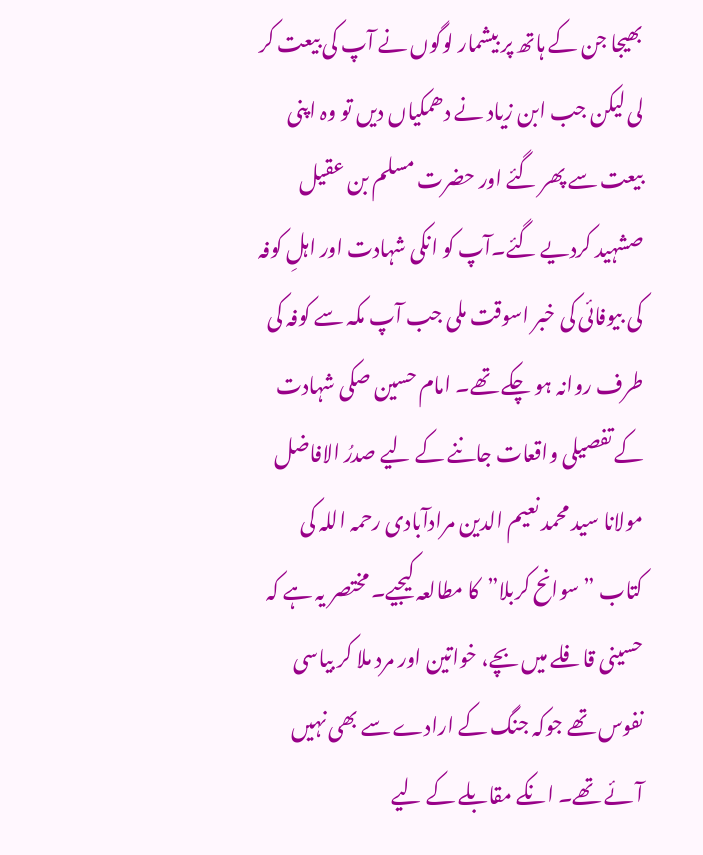بھیجا جن کے ہاتھ پر بیشمار لوگوں نے آپ کی بیعت کر لی لیکن جب ابن زیاد نے دھمکیاں دیں تو وہ اپنی بیعت سے پھر گئے اور حضرت مسلم بن عقیل صشہید کردیے گئے۔آپ کو انکی شہادت اور اہلِ کوفہ کی بیوفائی کی خبر اسوقت ملی جب آپ مکہ سے کوفہ کی طرف روانہ ہو چکے تھے۔ امام حسین صکی شہادت کے تفصیلی واقعات جاننے کے لیے صدرُ الافاضل مولانا سید محمد نعیم الدین مرادآبادی رحمہ اللہ کی کتاب ”سوانح کربلا”کا مطالعہ کیجیے۔ مختصر یہ ہے کہ حسینی قافلے میں بچے، خواتین اور مرد ملا کر بیاسی نفوس تھے جوکہ جنگ کے ارادے سے بھی نہیں آئے تھے۔ انکے مقابلے کے لیے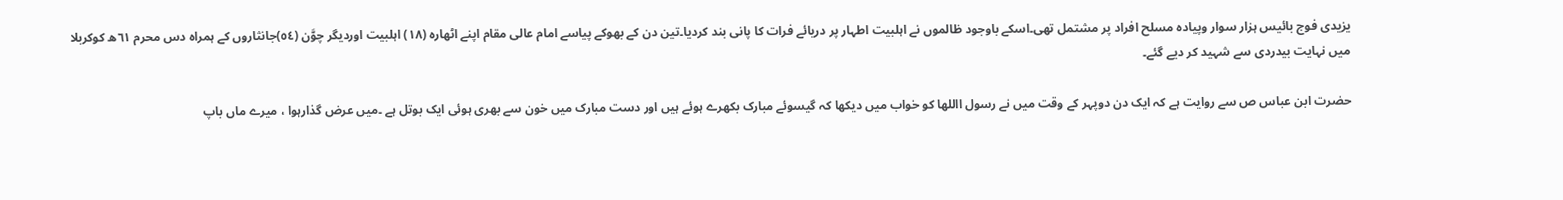یزیدی فوج بائیس ہزار سوار وپیادہ مسلح افراد پر مشتمل تھی۔اسکے باوجود ظالموں نے اہلبیت اطہار پر دریائے فرات کا پانی بند کردیا۔تین دن کے بھوکے پیاسے امام عالی مقام اپنے اٹھارہ (١٨) اہلبیت اوردیگر چوَّن (٥٤)جانثاروں کے ہمراہ دس محرم ٦١ھ کوکربلا میں نہایت بیدردی سے شہید کر دیے گئے۔

حضرت ابن عباس ص سے روایت ہے کہ ایک دن دوپہر کے وقت میں نے رسول االلها کو خواب میں دیکھا کہ گیسوئے مبارک بکھرے ہوئے ہیں اور دست مبارک میں خون سے بھری ہوئی ایک بوتل ہے ۔میں عرض گذارہوا ، میرے ماں باپ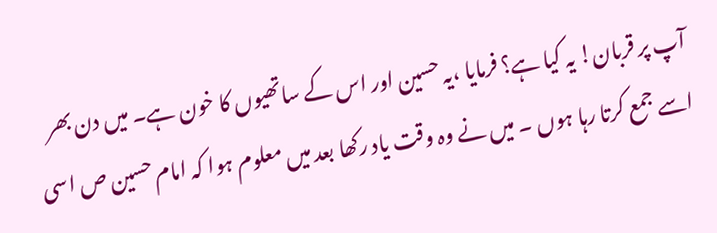آپ پر قربان! یہ کیا ہے؟ فرمایا ،یہ حسین اور اس کے ساتھیوں کا خون ہے۔ میں دن بھر اسے جمع کرتا رہا ہوں ۔ میں نے وہ وقت یاد رکھا بعد میں معلوم ہوا کہ امام حسین ص اسی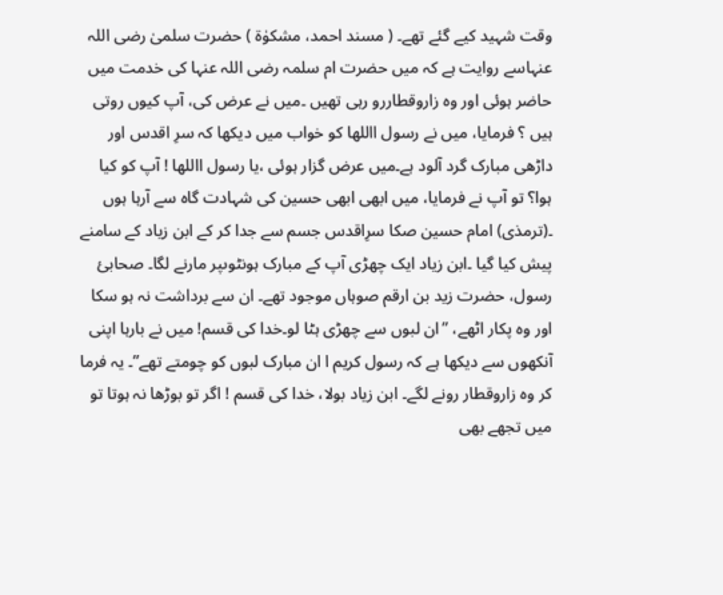وقت شہید کیے گئے تھے۔ ( مسند احمد، مشکوٰة ) حضرت سلمیٰ رضی اللہ عنہاسے روایت ہے کہ میں حضرت ام سلمہ رضی اللہ عنہا کی خدمت میں حاضر ہوئی اور وہ زاروقطاررو رہی تھیں ۔میں نے عرض کی، آپ کیوں روتی ہیں ؟ فرمایا، میں نے رسول االلها کو خواب میں دیکھا کہ سرِ اقدس اور داڑھی مبارک گرد آلود ہے۔میں عرض گزار ہوئی ،یا رسول االلها ! آپ کو کیا ہوا؟ تو آپ نے فرمایا، میں ابھی ابھی حسین کی شہادت گاہ سے آرہا ہوں ۔(ترمذی) امام حسین صکا سرِاقدس جسم سے جدا کر کے ابن زیاد کے سامنے پیش کیا گیا ۔ابن زیاد ایک چھڑی آپ کے مبارک ہونٹوںپر مارنے لگا۔ صحابیٔ رسول، حضرت زید بن ارقم صوہاں موجود تھے۔ ان سے برداشت نہ ہو سکا اور وہ پکار اٹھے، ”ان لبوں سے چھڑی ہٹا لو۔خدا کی قسم! میں نے بارہا اپنی آنکھوں سے دیکھا ہے کہ رسول کریم ا ان مبارک لبوں کو چومتے تھے”۔ یہ فرما کر وہ زاروقطار رونے لگے۔ ابن زیاد بولا، خدا کی قسم ! اگر تو بوڑھا نہ ہوتا تو میں تجھے بھی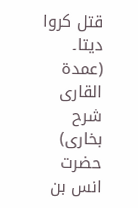قتل کروا دیتا۔ (عمدة القاری شرح بخاری) حضرت انس بن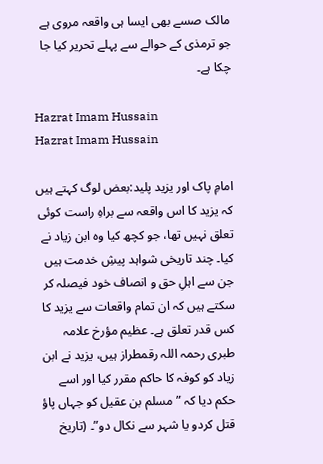مالک صسے بھی ایسا ہی واقعہ مروی ہے جو ترمذی کے حوالے سے پہلے تحریر کیا جا چکا ہے۔

Hazrat Imam Hussain
Hazrat Imam Hussain

امامِ پاک اور یزید پلید:بعض لوگ کہتے ہیں کہ یزید کا اس واقعہ سے براہِ راست کوئی تعلق نہیں تھا، جو کچھ کیا وہ ابن زیاد نے کیا۔ چند تاریخی شواہد پیشِ خدمت ہیں جن سے اہلِ حق و انصاف خود فیصلہ کر سکتے ہیں کہ ان تمام واقعات سے یزید کا کس قدر تعلق ہے۔ عظیم مؤرخ علامہ طبری رحمہ اللہ رقمطراز ہیں، یزید نے ابن زیاد کو کوفہ کا حاکم مقرر کیا اور اسے حکم دیا کہ ”مسلم بن عقیل کو جہاں پاؤ قتل کردو یا شہر سے نکال دو”۔ (تاریخ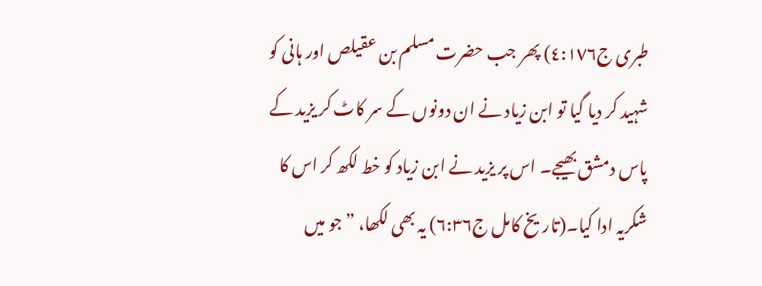طبری ج٤:١٧٦) پھر جب حضرت مسلم بن عقیلص اور ہانی کو شہید کر دیا گیا تو ابن زیاد نے ان دونوں کے سر کاٹ کر یزید کے پاس دمشق بھیجے۔ اس پر یزید نے ابن زیاد کو خط لکھ کر اس کا شکریہ ادا کیا۔(تاریخ کامل ج٦:٣٦) یہ بھی لکھا، ”جو میں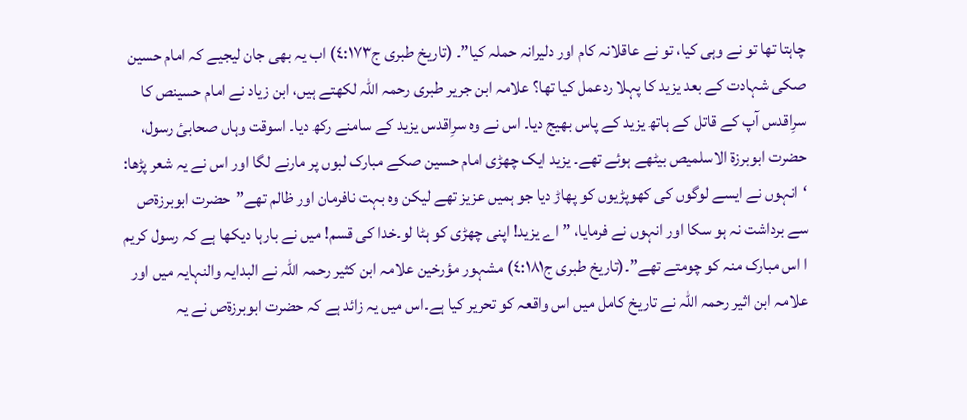چاہتا تھا تو نے وہی کیا، تو نے عاقلانہ کام اور دلیرانہ حملہ کیا”۔ (تاریخ طبری ج٤:١٧٣) اب یہ بھی جان لیجیے کہ امام حسین صکی شہادت کے بعد یزید کا پہلا ردعمل کیا تھا؟ علامہ ابن جریر طبری رحمہ اللہ لکھتے ہیں، ابن زیاد نے امام حسینص کا سرِاقدس آپ کے قاتل کے ہاتھ یزید کے پاس بھیج دیا۔ اس نے وہ سرِاقدس یزید کے سامنے رکھ دیا۔ اسوقت وہاں صحابیٔ رسول، حضرت ابوبرزة الاسلمیص بیٹھے ہوئے تھے۔ یزید ایک چھڑی امام حسین صکے مبارک لبوں پر مارنے لگا اور اس نے یہ شعر پڑھا: ‘انہوں نے ایسے لوگوں کی کھوپڑیوں کو پھاڑ دیا جو ہمیں عزیز تھے لیکن وہ بہت نافرمان اور ظالم تھے”حضرت ابوبرزةص سے برداشت نہ ہو سکا اور انہوں نے فرمایا، ”اے یزید! اپنی چھڑی کو ہٹا لو۔خدا کی قسم! میں نے بارہا دیکھا ہے کہ رسول کریم ا اس مبارک منہ کو چومتے تھے”۔(تاریخ طبری ج٤:١٨١) مشہور مؤرخین علامہ ابن کثیر رحمہ اللہ نے البدایہ والنہایہ میں اور علامہ ابن اثیر رحمہ اللہ نے تاریخ کامل میں اس واقعہ کو تحریر کیا ہے۔اس میں یہ زائد ہے کہ حضرت ابوبرزةص نے یہ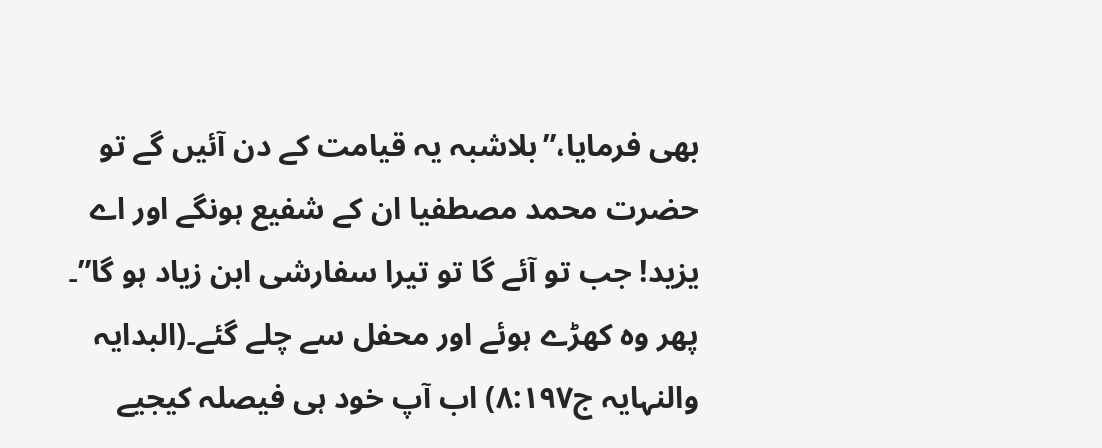بھی فرمایا،”بلاشبہ یہ قیامت کے دن آئیں گے تو حضرت محمد مصطفیا ان کے شفیع ہونگے اور اے یزید! جب تو آئے گا تو تیرا سفارشی ابن زیاد ہو گا”۔ پھر وہ کھڑے ہوئے اور محفل سے چلے گئے۔(البدایہ والنہایہ ج٨:١٩٧) اب آپ خود ہی فیصلہ کیجیے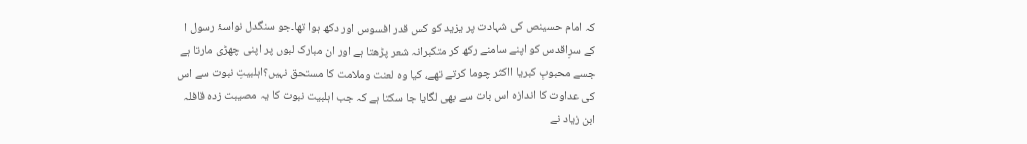کہ امام حسینص کی شہادت پر یزید کو کس قدر افسوس اور دکھ ہوا تھا۔جو سنگدل نواسۂ رسول ا کے سرِاقدس کو اپنے سامنے رکھ کر متکبرانہ شعر پڑھتا ہے اور ان مبارک لبوں پر اپنی چھڑی مارتا ہے جسے محبوبِ کبریا ااکثر چوما کرتے تھے، کیا وہ لعنت وملامت کا مستحق نہیں؟اہلبیتِ نبوت سے اس کی عداوت کا اندازہ اس بات سے بھی لگایا جا سکتا ہے کہ جب اہلبیت نبوت کا یہ مصیبت زدہ قافلہ ابن زیاد نے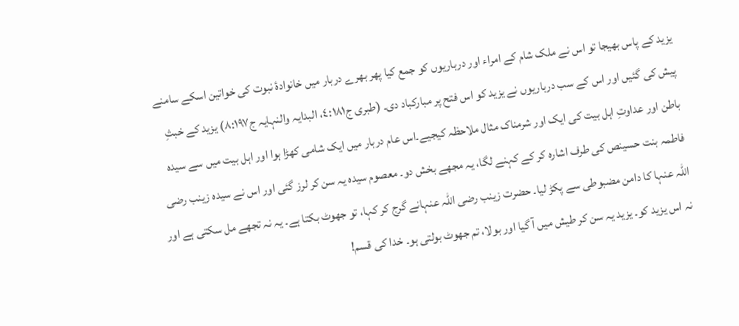یزید کے پاس بھیجا تو اس نے ملک شام کے امراء اور درباریوں کو جمع کیا پھر بھرے دربار میں خانوادۂ نبوت کی خواتین اسکے سامنے پیش کی گئیں اور اس کے سب درباریوں نے یزید کو اس فتح پر مبارکباد دی۔ (طبری ج٤:١٨١، البدایہ والنہایہ ج٨:١٩٧) یزید کے خبثِ باطن اور عداوتِ اہل بیت کی ایک اور شرمناک مثال ملاحظہ کیجیے۔اس عام دربار میں ایک شامی کھڑا ہوا اور اہل بیت میں سے سیدہ فاطمہ بنت حسینص کی طرف اشارہ کر کے کہنے لگا، یہ مجھے بخش دو۔ معصوم سیدہ یہ سن کر لرز گئی اور اس نے سیدہ زینب رضی اللہ عنہا کا دامن مضبوطی سے پکڑ لیا۔ حضرت زینب رضی اللہ عنہانے گرج کر کہا، تو جھوٹ بکتا ہے۔ یہ نہ تجھے مل سکتی ہے اور نہ اس یزید کو۔ یزید یہ سن کر طیش میں آ گیا اور بولا، تم جھوٹ بولتی ہو۔ خدا کی قسم!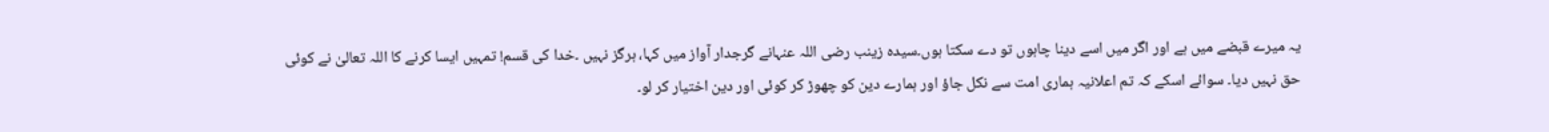یہ میرے قبضے میں ہے اور اگر میں اسے دینا چاہوں تو دے سکتا ہوں۔سیدہ زینب رضی اللہ عنہانے گرجدار آواز میں کہا، ہرگز نہیں ۔خدا کی قسم! تمہیں ایسا کرنے کا اللہ تعالیٰ نے کوئی حق نہیں دیا۔ سوائے اسکے کہ تم اعلانیہ ہماری امت سے نکل جاؤ اور ہمارے دین کو چھوڑ کر کوئی اور دین اختیار کر لو۔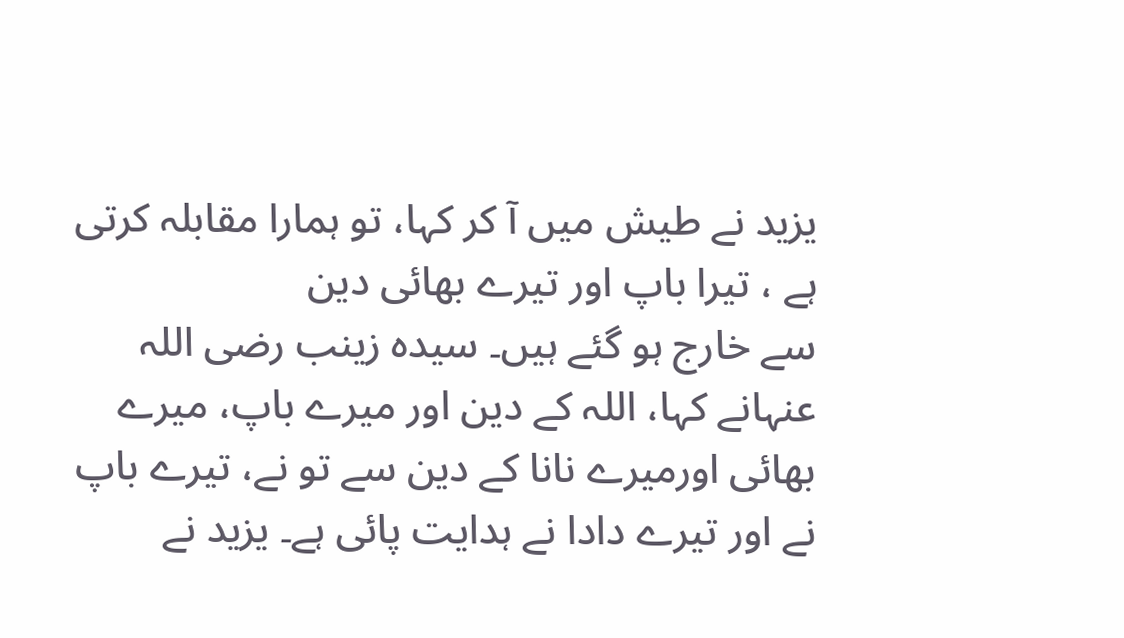یزید نے طیش میں آ کر کہا، تو ہمارا مقابلہ کرتی ہے ، تیرا باپ اور تیرے بھائی دین
سے خارج ہو گئے ہیں۔ سیدہ زینب رضی اللہ عنہانے کہا، اللہ کے دین اور میرے باپ، میرے بھائی اورمیرے نانا کے دین سے تو نے، تیرے باپ نے اور تیرے دادا نے ہدایت پائی ہے۔ یزید نے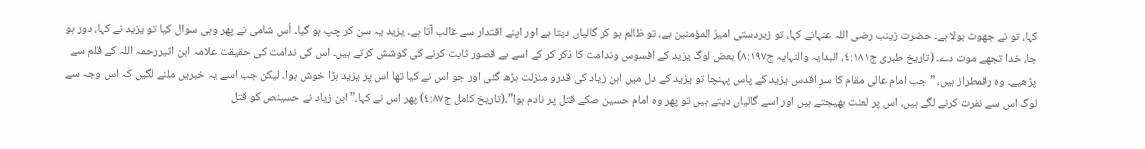کہا، تو نے جھوٹ بولا ہے۔ حضرت زینب رضی اللہ عنہانے کہا، تو زبردستی امیرُ المؤمنین ہے، تو ظالم ہو کر گالیاں دیتا ہے اور اپنے اقتدار سے غالب آتا ہے۔ یزید یہ سن کر چپ ہو گیا۔ اُس شامی نے پھر وہی سوال کیا تو یزید نے کہا، دور ہو جا، خدا تجھے موت دے۔ (تاریخ طبری ج٤:١٨١، البدایہ والنہایہ ج٨:١٩٧) بعض لوگ یزید کے افسوس وندامت کا ذکر کر کے اسے بے قصور ثابت کرنے کی کوشش کرتے ہیں۔ اس کی ندامت کی حقیقت علامہ ابن اثیررحمہ اللہ کے قلم سے پڑھیے۔ وہ رقمطراز ہیں، ”جب امام عالی مقام کا سرِ اقدس یزید کے پاس پہنچا تو یزید کے دل میں ابن زیاد کی قدرو منزلت بڑھ گئی اور جو اس نے کیا تھا اس پر یزید بڑا خوش ہوا۔ لیکن جب اسے یہ خبریں ملنے لگیں کہ اس وجہ سے لوگ اس سے نفرت کرنے لگے ہیں، اس پر لعنت بھیجتے ہیں اور اسے گالیاں دیتے ہیں تو پھر وہ امام حسین صکے قتل پر نادم ہوا”۔(تاریخ کامل ج٤:٨٧) پھر اس نے کہا،” ابن زیاد نے حسینص کو قتل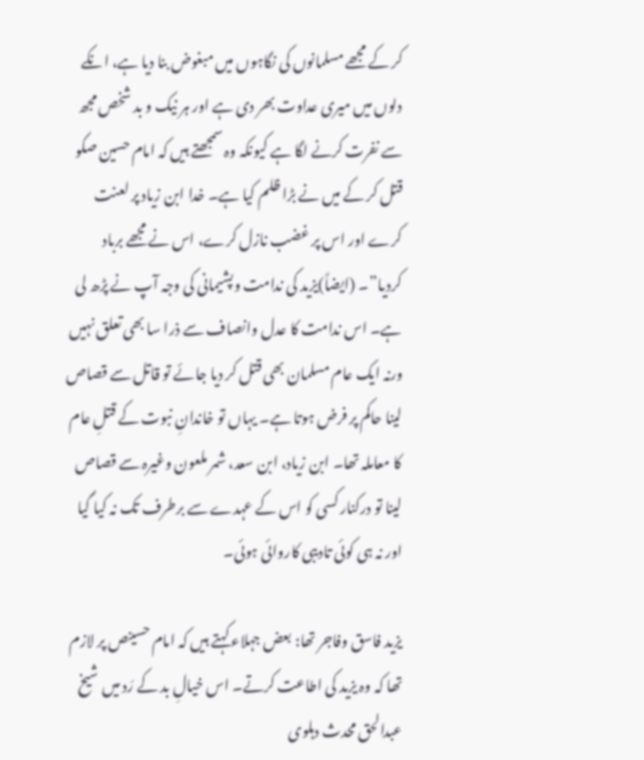کر کے مجھے مسلمانوں کی نگاہوں میں مبغوض بنا دیا ہے، انکے دلوں میں میری عداوت بھر دی ہے اور ہر نیک و بد شخص مجھ سے نفرت کرنے لگا ہے کیونکہ وہ سمجھتے ہیں کہ امام حسین صکو قتل کر کے میں نے بڑا ظلم کیا ہے۔ خدا ابن زیاد پر لعنت کرے اور اس پر غضب نازل کرے، اس نے مجھے برباد کردیا”۔ (ایضاً)یزید کی ندامت وپشیمانی کی وجہ آپ نے پڑھ لی ہے۔ اس ندامت کا عدل وانصاف سے ذرا سا بھی تعلق نہیں ورنہ ایک عام مسلمان بھی قتل کر دیا جائے تو قاتل سے قصاص لینا حاکم پر فرض ہوتا ہے۔ یہاں تو خاندانِ نبوت کے قتلِ عام کا معاملہ تھا۔ ابن زیاد، ابن سعد، شمر ملعون وغیرہ سے قصاص لینا تو درکنار کسی کو اس کے عہدے سے برطرف تک نہ کیا گیا اور نہ ہی کوئی تادیبی کاروائی ہوئی۔

یزید فاسق وفاجر تھا: بعض جہلاء کہتے ہیں کہ امام حسینص پر لازم تھا کہ وہ یزید کی اطاعت کرتے۔ اس خیالِ بد کے رَد میں شیخ عبدالحق محدث دہلوی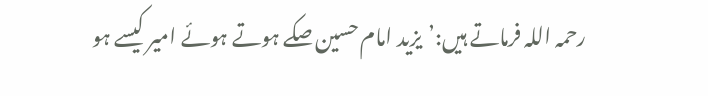رحمہ اللہ فرماتے ہیں:’یزید امام حسین صکے ہوتے ہوئے امیر کیسے ہو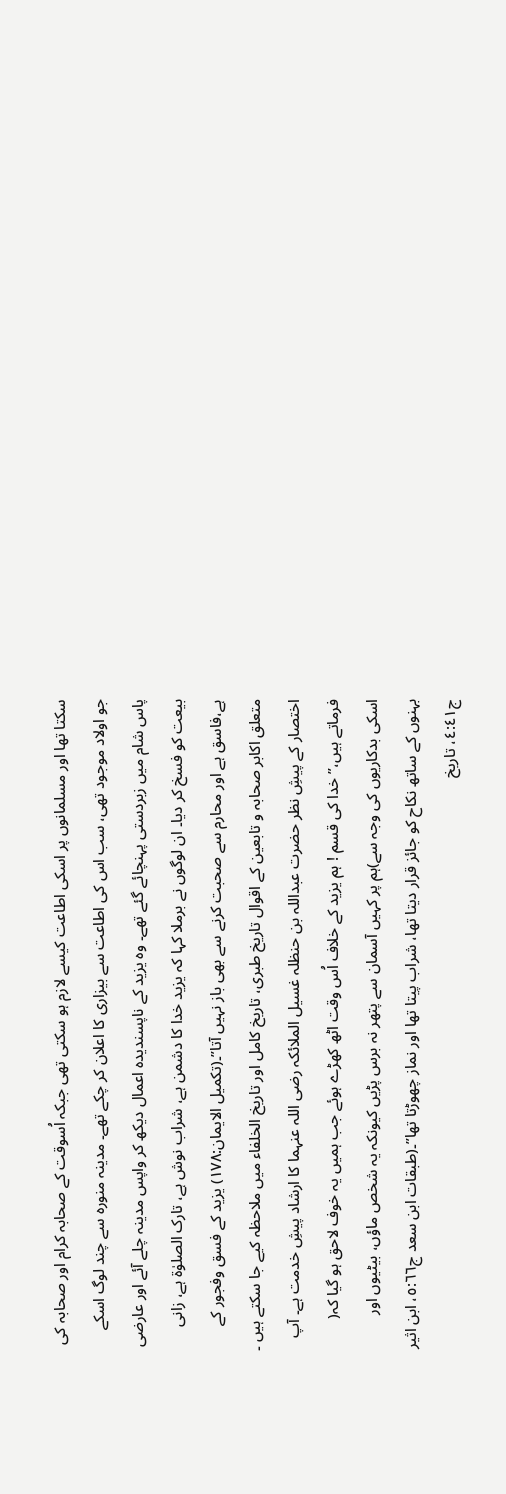سکتا تھا اور مسلمانوں پر اسکی اطاعت کیسے لازم ہو سکتی تھی جبکہ اُسوقت کے صحابہ کرام اور صحابہ کی جو اولاد موجود تھی، سب اس کی اطاعت سے بیزاری کا اعلان کر چکے تھے۔ مدینہ منورہ سے چند لوگ اسکے پاس شام میں زبردستی پہنچائے گئے تھے۔ وہ یزید کے ناپسندیدہ اعمال دیکھ کر واپس مدینہ چلے آئے اور عارضی بیعت کو فسخ کر دیا۔ ان لوگوں نے برملا کہا کہ یزید خدا کا دشمن ہے، شراب نوش ہے، تارک الصلوٰة ہے، زانی ہے،فاسق ہے اور محارم سے صحبت کرنے سے بھی باز نہیں آتا”۔(تکمیل الایمان:١٧٨) یزید کے فسق وفجور کے متعلق اکابر صحابہ و تابعین کے اقوال تاریخ طبری، تاریخ کامل اور تاریخ الخلفاء میں ملاحظہ کیے جا سکتے ہیں ۔ اختصار کے پیشِ نظر حضرت عبداللہ بن حنظلہ غسیل الملائکہ رضی اللہ عنہما کا ارشاد پیشِ خدمت ہے۔ آپ فرماتے ہیں،”خدا کی قسم ! ہم یزید کے خلاف اُس وقت اٹھ کھڑے ہوئے جب ہمیں یہ خوف لاحق ہو گیا کہ( اسکی بدکاریوں کی وجہ سے)ہم پر کہیں آسمان سے پتھر نہ برس پڑیں کیونکہ یہ شخص ماؤں، بیٹیوں اور بہنوں کے ساتھ نکاح کو جائز قرار دیتا تھا، شراب پیتا تھا اور نماز چھوڑتا تھا”۔(طبقات ابن سعد ج٥:٦٦، ابن اثیر ج٤:٤١، تاریخ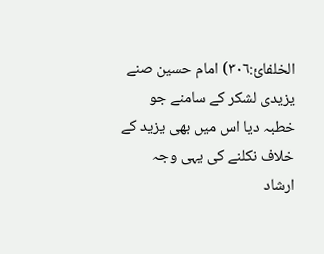الخلفائ:٣٠٦) امام حسین صنے یزیدی لشکر کے سامنے جو خطبہ دیا اس میں بھی یزید کے خلاف نکلنے کی یہی وجہ ارشاد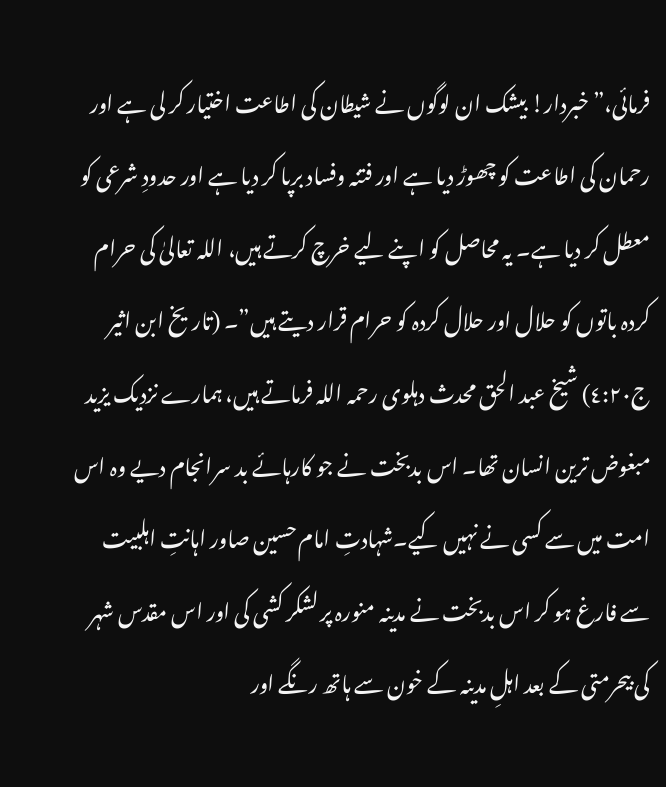فرمائی،”خبردار! بیشک ان لوگوں نے شیطان کی اطاعت اختیار کر لی ہے اور رحمان کی اطاعت کو چھوڑ دیا ہے اور فتنہ وفساد برپا کر دیا ہے اور حدودِ شرعی کو معطل کر دیا ہے۔ یہ محاصل کو اپنے لیے خرچ کرتے ہیں، اللہ تعالیٰ کی حرام کردہ باتوں کو حلال اور حلال کردہ کو حرام قرار دیتے ہیں”۔ (تاریخ ابن اثیر ج٤:٢٠) شیخ عبد الحق محدث دہلوی رحمہ اللہ فرماتے ہیں، ہمارے نزدیک یزید مبغوض ترین انسان تھا۔ اس بدبخت نے جو کارہائے بد سرانجام دیے وہ اس امت میں سے کسی نے نہیں کیے۔شہادتِ امام حسین صاور اہانتِ اہلبیت سے فارغ ہو کر اس بدبخت نے مدینہ منورہ پر لشکر کشی کی اور اس مقدس شہر کی بیحرمتی کے بعد اہلِ مدینہ کے خون سے ہاتھ رنگے اور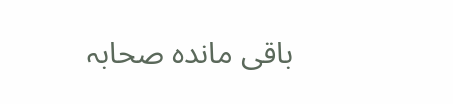باقی ماندہ صحابہ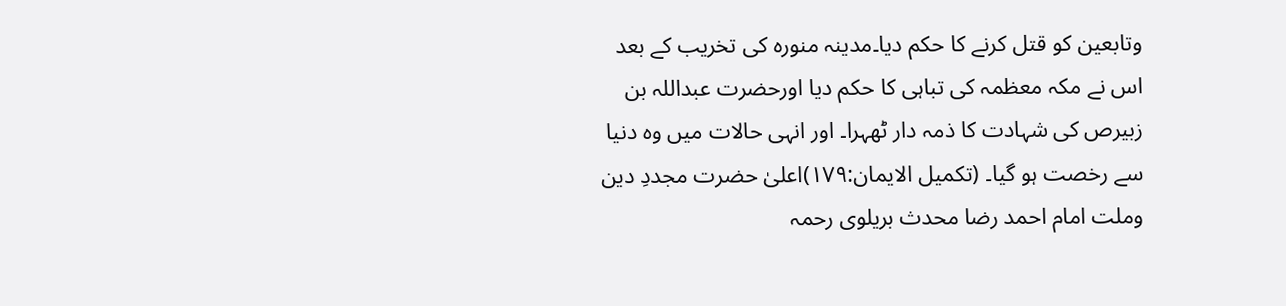وتابعین کو قتل کرنے کا حکم دیا۔مدینہ منورہ کی تخریب کے بعد اس نے مکہ معظمہ کی تباہی کا حکم دیا اورحضرت عبداللہ بن زبیرص کی شہادت کا ذمہ دار ٹھہرا۔ اور انہی حالات میں وہ دنیا سے رخصت ہو گیا۔ (تکمیل الایمان:١٧٩)اعلیٰ حضرت مجددِ دین وملت امام احمد رضا محدث بریلوی رحمہ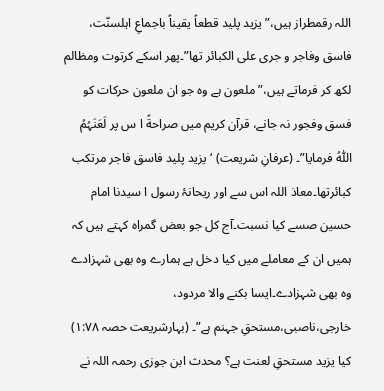اللہ رقمطراز ہیں،” یزید پلید قطعاً یقیناً باجماعِ اہلسنّت، فاسق وفاجر و جری علی الکبائر تھا”۔پھر اسکے کرتوت ومظالم لکھ کر فرماتے ہیں،”ملعون ہے وہ جو ان ملعون حرکات کو فسق وفجور نہ جانے، قرآن کریم میں صراحةً ا س پر لَعَنَہُمُ اللّٰہُ فرمایا”۔ (عرفانِ شریعت) ‘یزید پلید فاسق فاجر مرتکب کبائرتھا۔معاذ اللہ اس سے اور ریحانۂ رسول ا سیدنا امام حسین صسے کیا نسبت۔آج کل جو بعض گمراہ کہتے ہیں کہ ہمیں ان کے معاملے میں کیا دخل ہے ہمارے وہ بھی شہزادے وہ بھی شہزادے۔ایسا بکنے والا مردود، خارجی،ناصبی،مستحقِ جہنم ہے”۔ (بہارشریعت حصہ ١:٧٨) کیا یزید مستحقِ لعنت ہے؟ محدث ابن جوزی رحمہ اللہ نے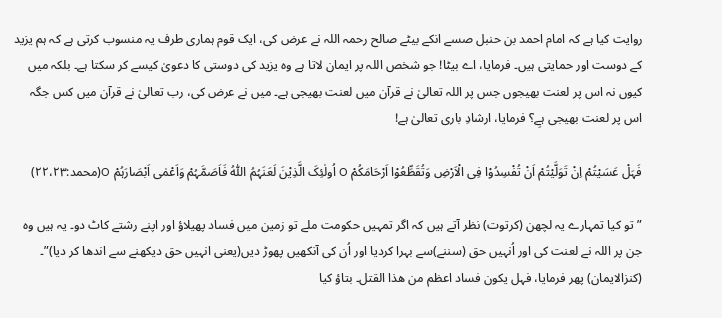روایت کیا ہے کہ امام احمد بن حنبل صسے انکے بیٹے صالح رحمہ اللہ نے عرض کی، ایک قوم ہماری طرف یہ منسوب کرتی ہے کہ ہم یزید کے دوست اور حمایتی ہیں۔ فرمایا، اے بیٹا! جو شخص اللہ پر ایمان لاتا ہے وہ یزید کی دوستی کا دعویٰ کیسے کر سکتا ہے۔ بلکہ میں کیوں نہ اس پر لعنت بھیجوں جس پر اللہ تعالیٰ نے قرآن میں لعنت بھیجی ہے۔ میں نے عرض کی، رب تعالیٰ نے قرآن میں کس جگہ اس پر لعنت بھیجی ہےِ؟ فرمایا، ارشادِ باری تعالیٰ ہے!

فَہَلْ عَسَیْتُمْ اِنْ تَوَلَّیْتُمْ اَنْ تُفْسِدُوْا فِی الْاَرْضِ وَتُقَطِّعُوْا اَرْحَامَکُمْ O اُولٰئِکَ الَّذِیْنَ لَعَنَہُمُ اللّٰہُ فَاَصَمَّہُمْ وَاَعْمٰی اَبْصَارَہُمْ O(محمد:٢٢،٢٣)

”تو کیا تمہارے یہ لچھن (کرتوت) نظر آتے ہیں کہ اگر تمہیں حکومت ملے تو زمین میں فساد پھیلاؤ اور اپنے رشتے کاٹ دو۔ یہ ہیں وہ جن پر اللہ نے لعنت کی اور اُنہیں حق (سننے)سے بہرا کردیا اور اُن کی آنکھیں پھوڑ دیں(یعنی انہیں حق دیکھنے سے اندھا کر دیا)”۔ (کنزالایمان) پھر فرمایا، فہل یکون فساد اعظم من ھذا القتل۔ بتاؤ کیا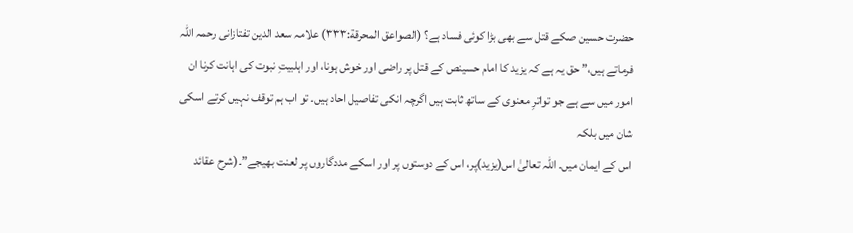حضرت حسین صکے قتل سے بھی بڑا کوئی فساد ہے؟ (الصواعق المحرقة:٣٣٣) علامہ سعد الدین تفتازانی رحمہ اللہ فرماتے ہیں،” حق یہ ہے کہ یزید کا امام حسینص کے قتل پر راضی اور خوش ہونا، اور اہلبیتِ نبوت کی اہانت کرنا ان امور میں سے ہے جو تواترِ معنوی کے ساتھ ثابت ہیں اگرچہ انکی تفاصیل احاد ہیں۔ تو اب ہم توقف نہیں کرتے اسکی شان میں بلکہ
اس کے ایمان میں۔ اللہ تعالیٰ اس(یزید)پر، اس کے دوستوں پر اور اسکے مددگاروں پر لعنت بھیجے”۔(شرح عقائد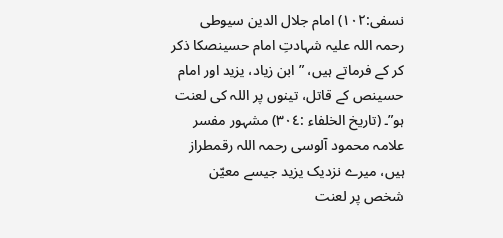نسفی:١٠٢) امام جلال الدین سیوطی رحمہ اللہ علیہ شہادتِ امام حسینصکا ذکر کر کے فرماتے ہیں، ”ابن زیاد، یزید اور امام حسینص کے قاتل، تینوں پر اللہ کی لعنت ہو”۔ (تاریخ الخلفاء :٣٠٤) مشہور مفسر علامہ محمود آلوسی رحمہ اللہ رقمطراز ہیں، میرے نزدیک یزید جیسے معیّن شخص پر لعنت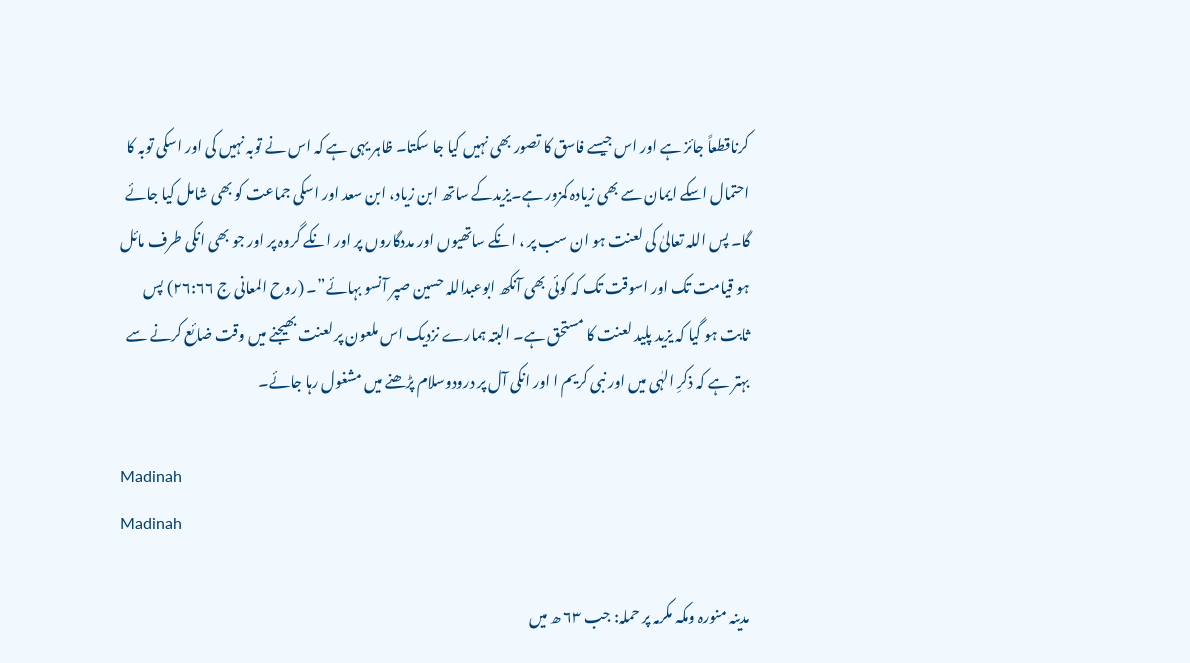کرناقطعاً جائز ہے اور اس جیسے فاسق کا تصور بھی نہیں کیا جا سکتا۔ ظاہر یہی ہے کہ اس نے توبہ نہیں کی اور اسکی توبہ کا احتمال اسکے ایمان سے بھی زیادہ کمزور ہے۔یزیدکے ساتھ ابن زیاد، ابن سعد اور اسکی جماعت کو بھی شامل کیا جائے گا۔ پس اللہ تعالیٰ کی لعنت ہو ان سب پر ، انکے ساتھیوں اور مددگاروں پر اور انکے گروہ پر اور جو بھی انکی طرف مائل ہو قیامت تک اور اسوقت تک کہ کوئی بھی آنکھ ابوعبداللہ حسین صپر آنسو بہائے”۔ (روح المعانی ج ٢٦:٦٦) پس ثابت ہو گیا کہ یزید پلید لعنت کا مستحق ہے۔ البتہ ہمارے نزدیک اس ملعون پر لعنت بھیجنے میں وقت ضائع کرنے سے بہتر ہے کہ ذکرِ الہٰی میں اور نبی کریم ا اور انکی آل پر درودوسلام پڑھنے میں مشغول رہا جائے۔

Madinah
Madinah

مدینہ منورہ ومکہ مکرمہ پر حملہ: جب ٦٣ ھ میں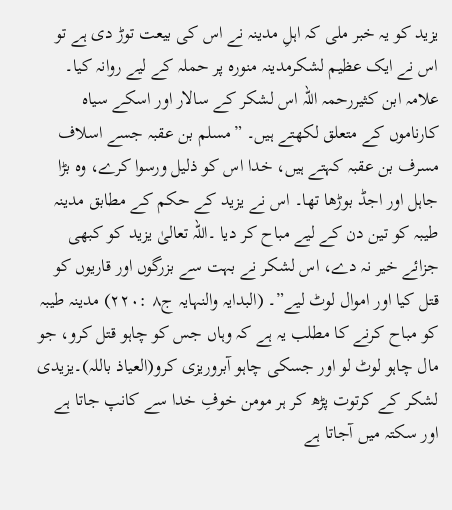یزید کو یہ خبر ملی کہ اہلِ مدینہ نے اس کی بیعت توڑ دی ہے تو اس نے ایک عظیم لشکرمدینہ منورہ پر حملہ کے لیے روانہ کیا۔ علامہ ابن کثیررحمہ اللہ اس لشکر کے سالار اور اسکے سیاہ کارناموں کے متعلق لکھتے ہیں۔ ”مسلم بن عقبہ جسے اسلاف مسرف بن عقبہ کہتے ہیں، خدا اس کو ذلیل ورسوا کرے، وہ بڑا جاہل اور اجڈ بوڑھا تھا۔ اس نے یزید کے حکم کے مطابق مدینہ طیبہ کو تین دن کے لیے مباح کر دیا ۔اللہ تعالیٰ یزید کو کبھی جزائے خیر نہ دے، اس لشکر نے بہت سے بزرگوں اور قاریوں کو قتل کیا اور اموال لوٹ لیے”۔ (البدایہ والنہایہ ج٨ :٢٢٠) مدینہ طیبہ کو مباح کرنے کا مطلب یہ ہے کہ وہاں جس کو چاہو قتل کرو، جو مال چاہو لوٹ لو اور جسکی چاہو آبروریزی کرو(العیاذ باللہ)۔یزیدی لشکر کے کرتوت پڑھ کر ہر مومن خوفِ خدا سے کانپ جاتا ہے اور سکتہ میں آجاتا ہے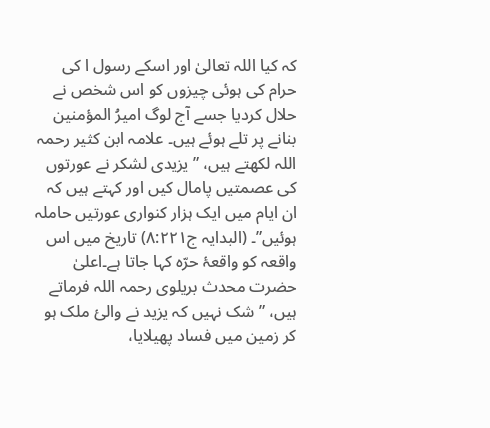کہ کیا اللہ تعالیٰ اور اسکے رسول ا کی حرام کی ہوئی چیزوں کو اس شخص نے حلال کردیا جسے آج لوگ امیرُ المؤمنین بنانے پر تلے ہوئے ہیں۔ علامہ ابن کثیر رحمہ اللہ لکھتے ہیں، ”یزیدی لشکر نے عورتوں کی عصمتیں پامال کیں اور کہتے ہیں کہ ان ایام میں ایک ہزار کنواری عورتیں حاملہ ہوئیں”۔ (البدایہ ج٨:٢٢١) تاریخ میں اس واقعہ کو واقعۂ حرّہ کہا جاتا ہے۔اعلیٰ حضرت محدث بریلوی رحمہ اللہ فرماتے ہیں، ”شک نہیں کہ یزید نے والیٔ ملک ہو کر زمین میں فساد پھیلایا،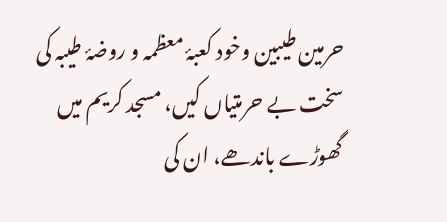حرمین طیبین وخود کعبۂ معظمہ و روضۂ طیبہ کی سخت بے حرمتیاں کیں، مسجد کریم میں گھوڑے باندھے، ان کی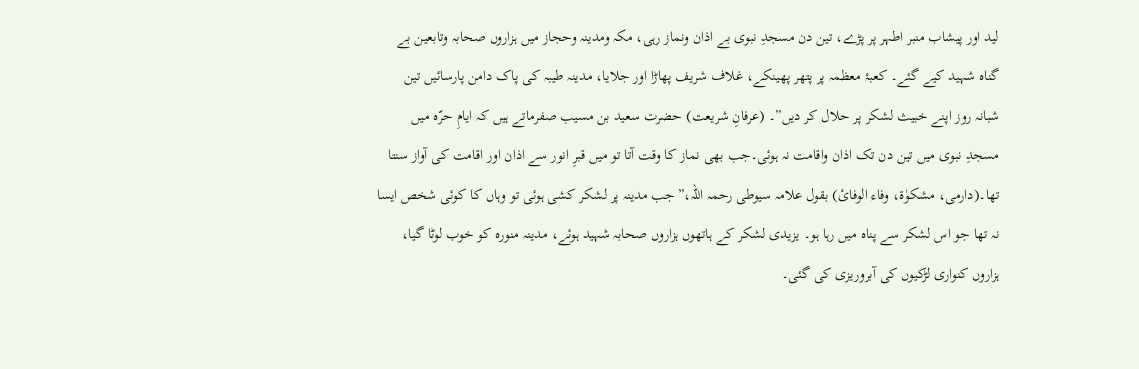لید اور پیشاب منبر اطہر پر پڑے، تین دن مسجدِ نبوی بے اذان ونماز رہی، مکہ ومدینہ وحجاز میں ہزاروں صحابہ وتابعین بے گناہ شہید کیے گئے۔ کعبۂ معظمہ پر پتھر پھینکے، غلاف شریف پھاڑا اور جلایا، مدینہ طیبہ کی پاک دامن پارسائیں تین شبانہ روز اپنے خبیث لشکر پر حلال کر دیں”۔ (عرفانِ شریعت) حضرت سعید بن مسیب صفرماتے ہیں کہ ایامِ حرّہ میں مسجدِ نبوی میں تین دن تک اذان واقامت نہ ہوئی۔جب بھی نماز کا وقت آتا تو میں قبرِ انور سے اذان اور اقامت کی آواز سنتا تھا۔(دارمی، مشکوٰة، وفاء الوفائ) بقول علامہ سیوطی رحمہ اللہ،”جب مدینہ پر لشکر کشی ہوئی تو وہاں کا کوئی شخص ایسا نہ تھا جو اس لشکر سے پناہ میں رہا ہو۔ یزیدی لشکر کے ہاتھوں ہزاروں صحابہ شہید ہوئے، مدینہ منورہ کو خوب لوٹا گیا، ہزاروں کنواری لڑکیوں کی آبروریزی کی گئی۔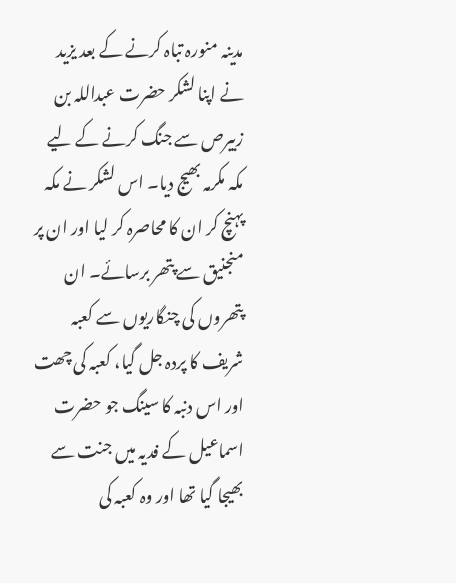مدینہ منورہ تباہ کرنے کے بعد یزید نے اپنا لشکر حضرت عبداللہ بن زبیرص سے جنگ کرنے کے لیے مکہ مکرمہ بھیج دیا۔ اس لشکر نے مکہ پہنچ کر ان کا محاصرہ کر لیا اور ان پر منجنیق سے پتھر برسائے۔ ان پتھروں کی چنگاریوں سے کعبہ شریف کا پردہ جل گیا، کعبہ کی چھت اور اس دنبہ کا سینگ جو حضرت اسماعیل کے فدیہ میں جنت سے بھیجا گیا تھا اور وہ کعبہ کی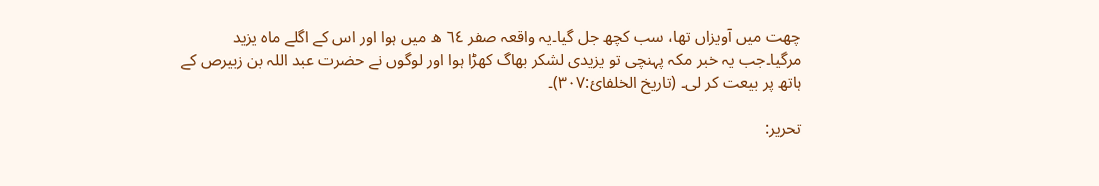چھت میں آویزاں تھا، سب کچھ جل گیا۔یہ واقعہ صفر ٦٤ ھ میں ہوا اور اس کے اگلے ماہ یزید مرگیا۔جب یہ خبر مکہ پہنچی تو یزیدی لشکر بھاگ کھڑا ہوا اور لوگوں نے حضرت عبد اللہ بن زبیرص کے ہاتھ پر بیعت کر لی۔ (تاریخ الخلفائ:٣٠٧)۔

تحریر: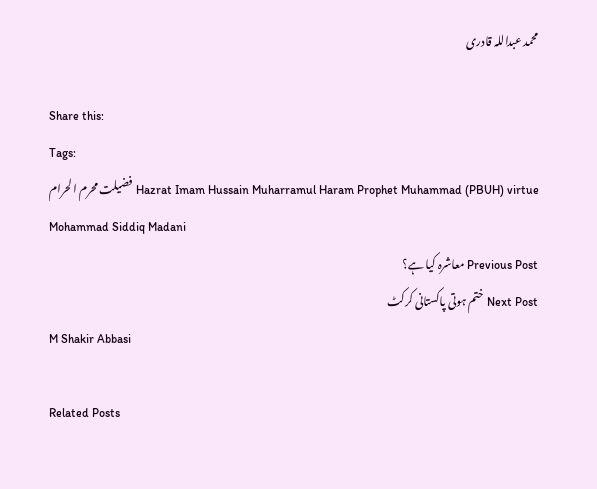محمد عبداللہ قادری

Share this:
Tags:
Hazrat Imam Hussain Muharramul Haram Prophet Muhammad (PBUH) virtue فضیلت محرم الحرام
Mohammad Siddiq Madani
Previous Post معاشرہ کیا ہے؟
Next Post ختم ہوتی پاکستانی کرکٹ
M Shakir Abbasi

Related Posts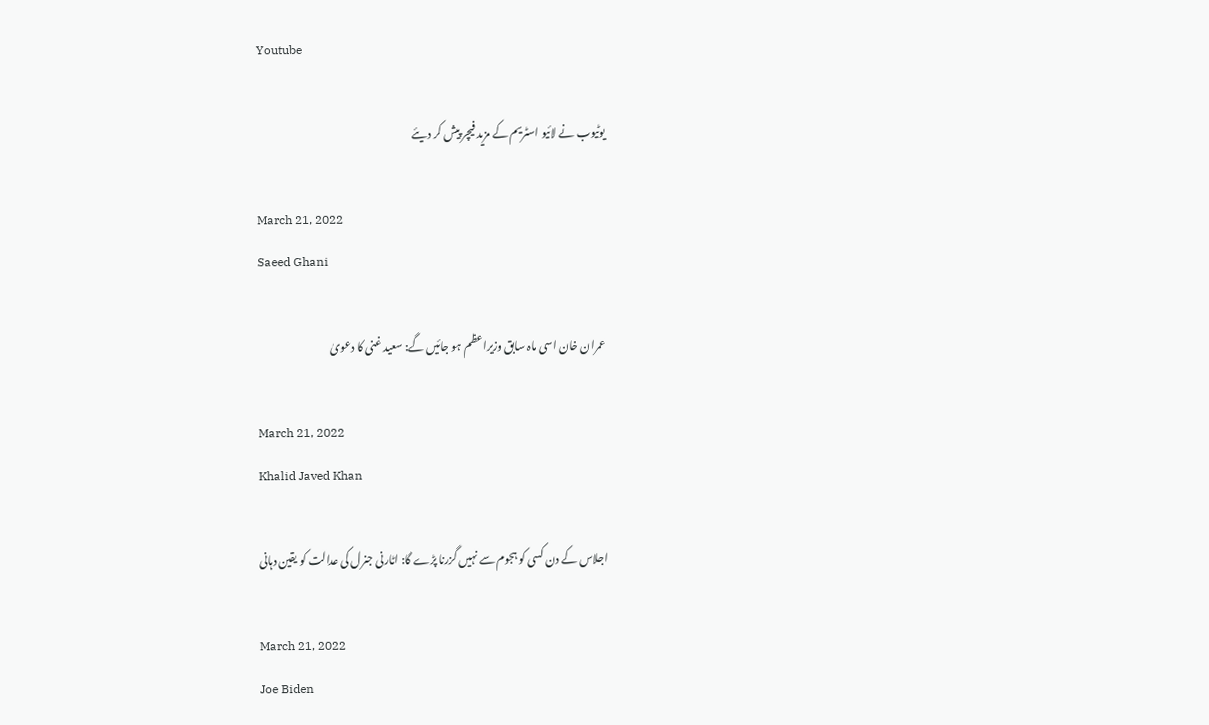Youtube

یوٹیوب نے لائیو اسٹریم کے مزید فیچر پیش کر دیئے

March 21, 2022
Saeed Ghani

عمران خان اسی ماہ سابق وزیراعظم ہو جائیں گے: سعید غنی کا دعویٰ

March 21, 2022
Khalid Javed Khan

اجلاس کے دن کسی کو ہجوم سے نہیں گزرنا پڑے گا: اٹارنی جنرل کی عدالت کو یقین دہانی

March 21, 2022
Joe Biden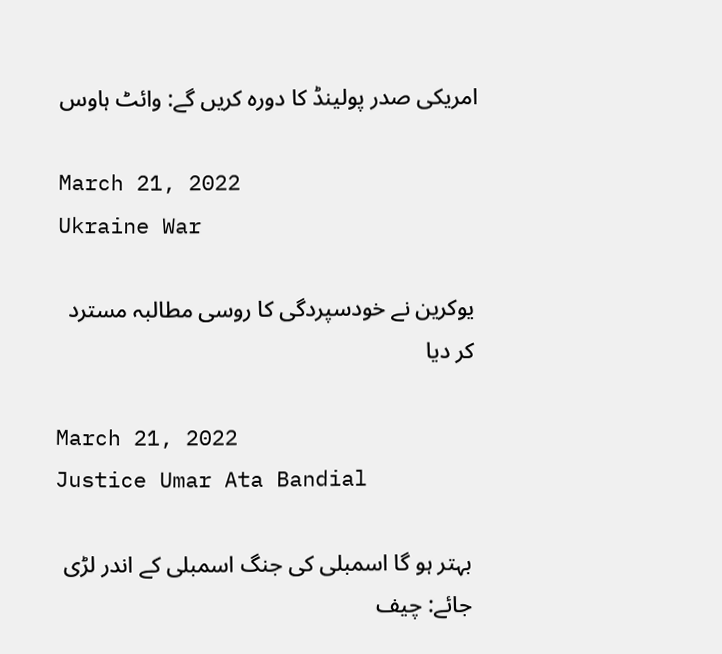امریکی صدر پولینڈ کا دورہ کریں گے: وائٹ ہاوس

March 21, 2022
Ukraine War

یوکرین نے خودسپردگی کا روسی مطالبہ مسترد کر دیا

March 21, 2022
Justice Umar Ata Bandial

بہتر ہو گا اسمبلی کی جنگ اسمبلی کے اندر لڑی جائے: چیف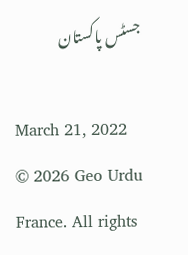جسٹس پاکستان

March 21, 2022
© 2026 Geo Urdu France. All rights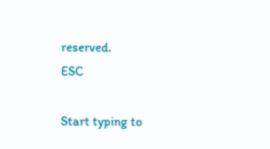reserved.
ESC

Start typing to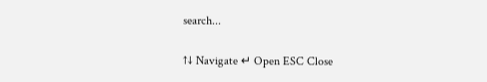search...

↑↓ Navigate ↵ Open ESC Close